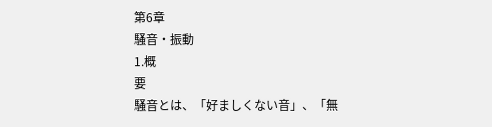第6章
騒音・振動
1.概
要
騒音とは、「好ましくない音」、「無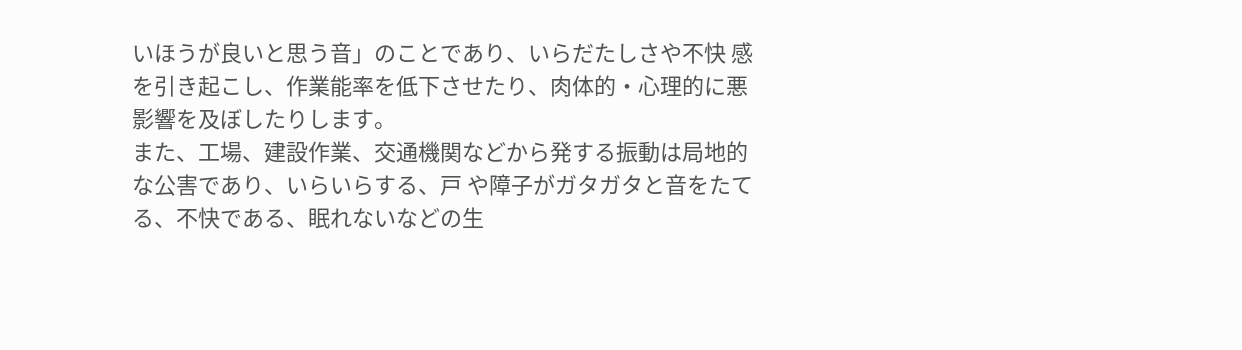いほうが良いと思う音」のことであり、いらだたしさや不快 感を引き起こし、作業能率を低下させたり、肉体的・心理的に悪影響を及ぼしたりします。
また、工場、建設作業、交通機関などから発する振動は局地的な公害であり、いらいらする、戸 や障子がガタガタと音をたてる、不快である、眠れないなどの生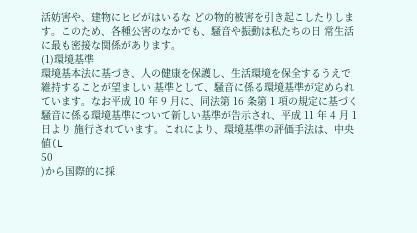活妨害や、建物にヒビがはいるな どの物的被害を引き起こしたりします。このため、各種公害のなかでも、騒音や振動は私たちの日 常生活に最も密接な関係があります。
(1)環境基準
環境基本法に基づき、人の健康を保護し、生活環境を保全するうえで維持することが望ましい 基準として、騒音に係る環境基準が定められています。なお平成 10 年 9 月に、同法第 16 条第 1 項の規定に基づく騒音に係る環境基準について新しい基準が告示され、平成 11 年 4 月 1 日より 施行されています。これにより、環境基準の評価手法は、中央値(L
50
)から国際的に採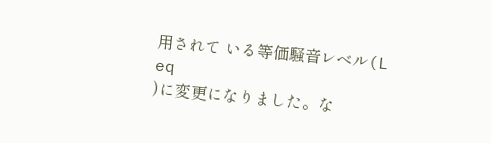用されて いる等価騒音レベル(L
eq
)に変更になりました。な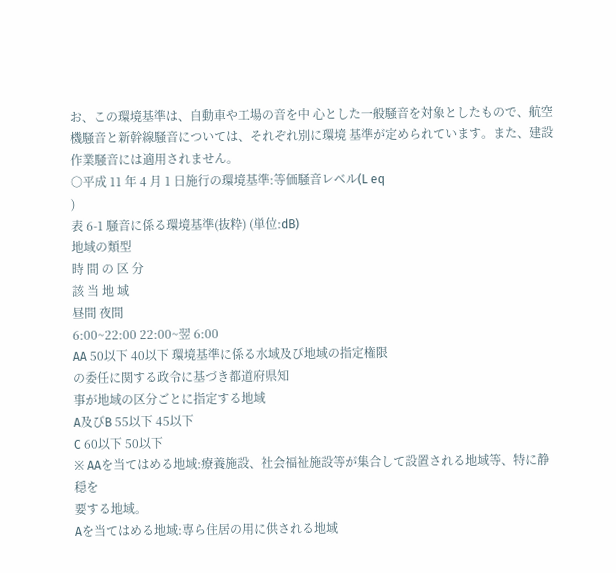お、この環境基準は、自動車や工場の音を中 心とした一般騒音を対象としたもので、航空機騒音と新幹線騒音については、それぞれ別に環境 基準が定められています。また、建設作業騒音には適用されません。
○平成 11 年 4 月 1 日施行の環境基準:等価騒音レベル(L eq
)
表 6-1 騒音に係る環境基準(抜粋) (単位:dB)
地域の類型
時 間 の 区 分
該 当 地 域
昼間 夜間
6:00~22:00 22:00~翌 6:00
AA 50以下 40以下 環境基準に係る水域及び地域の指定権限
の委任に関する政令に基づき都道府県知
事が地域の区分ごとに指定する地域
A及びB 55以下 45以下
C 60以下 50以下
※ AAを当てはめる地域:療養施設、社会福祉施設等が集合して設置される地域等、特に静穏を
要する地域。
Aを当てはめる地域:専ら住居の用に供される地域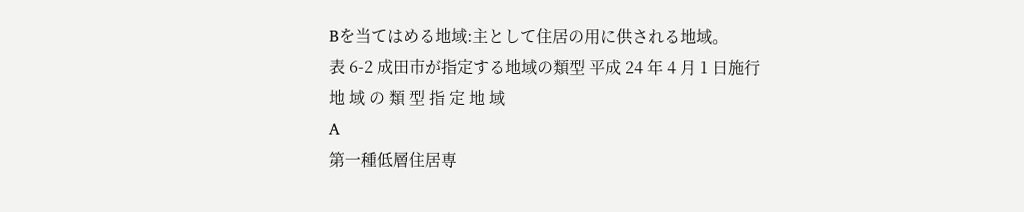Bを当てはめる地域:主として住居の用に供される地域。
表 6-2 成田市が指定する地域の類型 平成 24 年 4 月 1 日施行
地 域 の 類 型 指 定 地 域
A
第一種低層住居専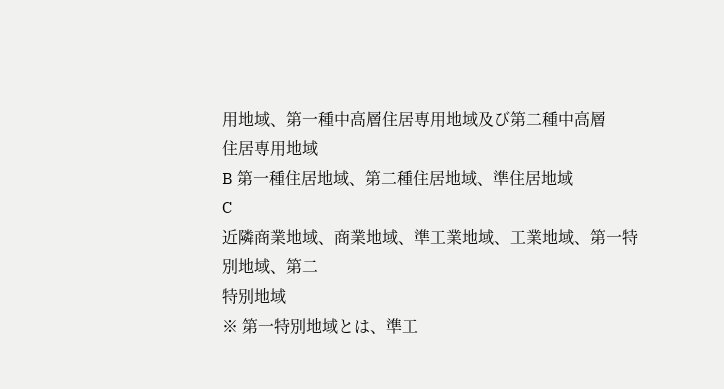用地域、第一種中高層住居専用地域及び第二種中高層
住居専用地域
B 第一種住居地域、第二種住居地域、準住居地域
C
近隣商業地域、商業地域、準工業地域、工業地域、第一特別地域、第二
特別地域
※ 第一特別地域とは、準工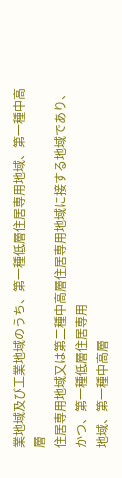業地域及び工業地域のうち、第一種低層住居専用地域、第一種中高層
住居専用地域又は第二種中高層住居専用地域に接する地域であり、かつ、第一種低層住居専用
地域、第一種中高層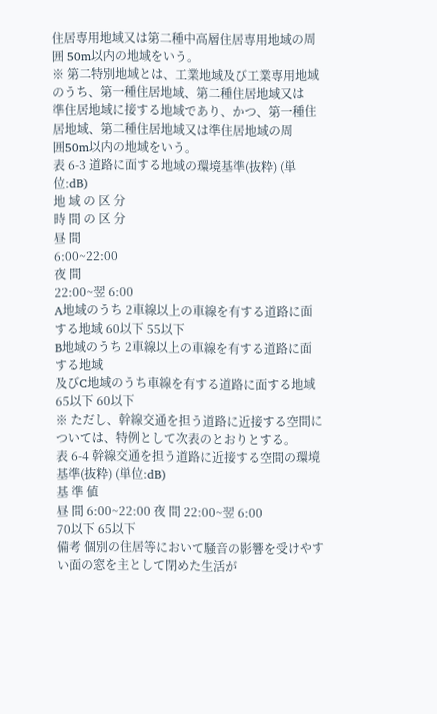住居専用地域又は第二種中高層住居専用地域の周囲 50m以内の地域をいう。
※ 第二特別地域とは、工業地域及び工業専用地域のうち、第一種住居地域、第二種住居地域又は
準住居地域に接する地域であり、かつ、第一種住居地域、第二種住居地域又は準住居地域の周
囲50m以内の地域をいう。
表 6-3 道路に面する地域の環境基準(抜粋) (単位:dB)
地 域 の 区 分
時 間 の 区 分
昼 間
6:00~22:00
夜 間
22:00~翌 6:00
A地域のうち 2車線以上の車線を有する道路に面する地域 60以下 55以下
B地域のうち 2車線以上の車線を有する道路に面する地域
及びC地域のうち車線を有する道路に面する地域
65以下 60以下
※ ただし、幹線交通を担う道路に近接する空間については、特例として次表のとおりとする。
表 6-4 幹線交通を担う道路に近接する空間の環境基準(抜粋) (単位:dB)
基 準 値
昼 間 6:00~22:00 夜 間 22:00~翌 6:00
70以下 65以下
備考 個別の住居等において騒音の影響を受けやすい面の窓を主として閉めた生活が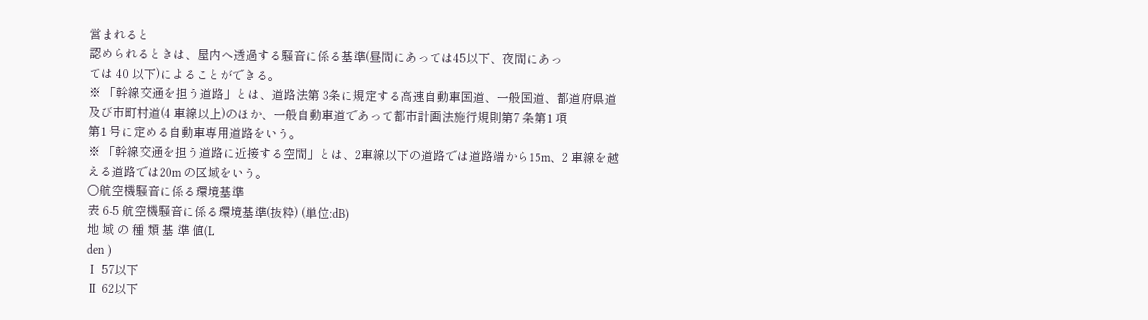営まれると
認められるときは、屋内へ透過する騒音に係る基準(昼間にあっては45以下、夜間にあっ
ては 40 以下)によることができる。
※ 「幹線交通を担う道路」とは、道路法第 3条に規定する高速自動車国道、一般国道、都道府県道
及び市町村道(4 車線以上)のほか、一般自動車道であって都市計画法施行規則第7 条第1 項
第1 号に定める自動車専用道路をいう。
※ 「幹線交通を担う道路に近接する空間」とは、2車線以下の道路では道路端から15m、2 車線を越
える道路では20m の区域をいう。
○航空機騒音に係る環境基準
表 6-5 航空機騒音に係る環境基準(抜粋) (単位:dB)
地 域 の 種 類 基 準 値(L
den )
Ⅰ 57以下
Ⅱ 62以下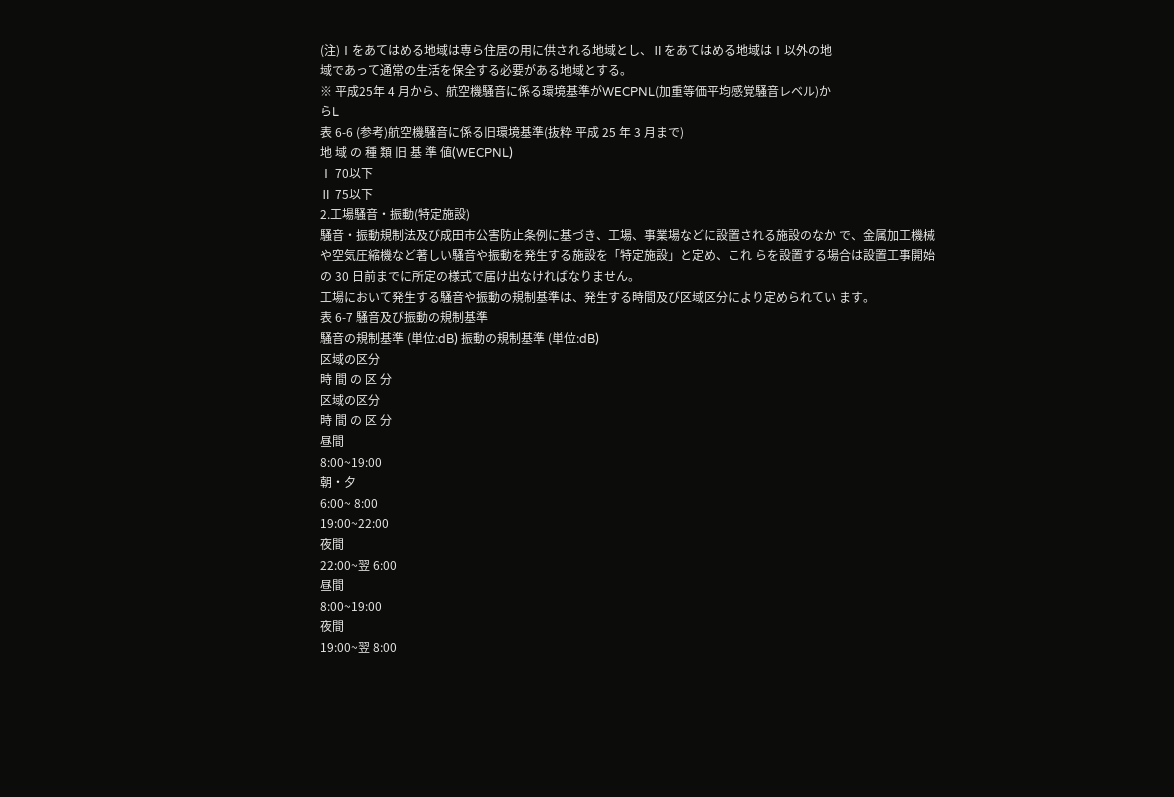(注)Ⅰをあてはめる地域は専ら住居の用に供される地域とし、Ⅱをあてはめる地域はⅠ以外の地
域であって通常の生活を保全する必要がある地域とする。
※ 平成25年 4 月から、航空機騒音に係る環境基準がWECPNL(加重等価平均感覚騒音レベル)か
らL
表 6-6 (参考)航空機騒音に係る旧環境基準(抜粋 平成 25 年 3 月まで)
地 域 の 種 類 旧 基 準 値(WECPNL)
Ⅰ 70以下
Ⅱ 75以下
2.工場騒音・振動(特定施設)
騒音・振動規制法及び成田市公害防止条例に基づき、工場、事業場などに設置される施設のなか で、金属加工機械や空気圧縮機など著しい騒音や振動を発生する施設を「特定施設」と定め、これ らを設置する場合は設置工事開始の 30 日前までに所定の様式で届け出なければなりません。
工場において発生する騒音や振動の規制基準は、発生する時間及び区域区分により定められてい ます。
表 6-7 騒音及び振動の規制基準
騒音の規制基準 (単位:dB) 振動の規制基準 (単位:dB)
区域の区分
時 間 の 区 分
区域の区分
時 間 の 区 分
昼間
8:00~19:00
朝・夕
6:00~ 8:00
19:00~22:00
夜間
22:00~翌 6:00
昼間
8:00~19:00
夜間
19:00~翌 8:00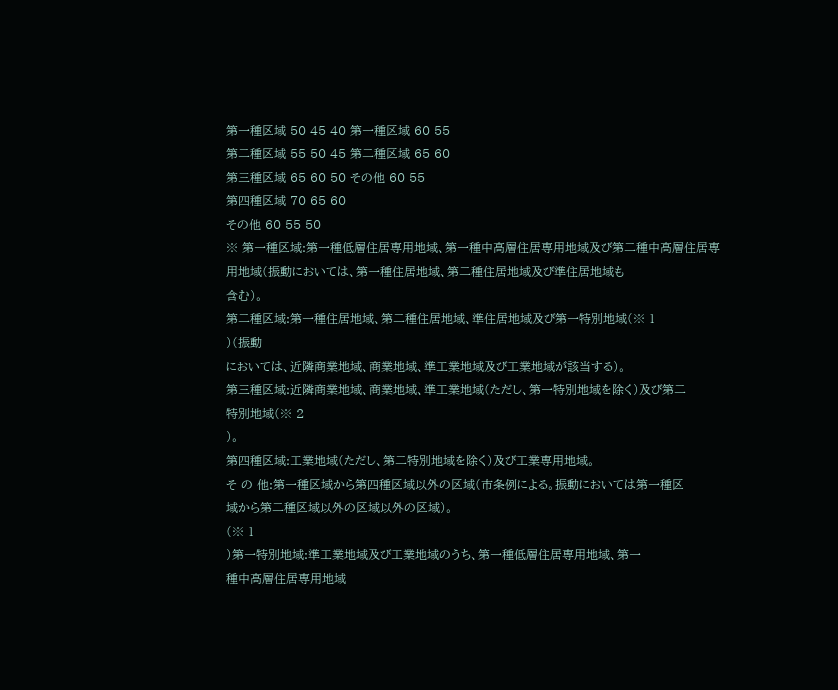第一種区域 50 45 40 第一種区域 60 55
第二種区域 55 50 45 第二種区域 65 60
第三種区域 65 60 50 その他 60 55
第四種区域 70 65 60
その他 60 55 50
※ 第一種区域:第一種低層住居専用地域、第一種中高層住居専用地域及び第二種中高層住居専
用地域(振動においては、第一種住居地域、第二種住居地域及び準住居地域も
含む)。
第二種区域:第一種住居地域、第二種住居地域、準住居地域及び第一特別地域(※ 1
)(振動
においては、近隣商業地域、商業地域、準工業地域及び工業地域が該当する)。
第三種区域:近隣商業地域、商業地域、準工業地域(ただし、第一特別地域を除く)及び第二
特別地域(※ 2
)。
第四種区域:工業地域(ただし、第二特別地域を除く)及び工業専用地域。
そ の 他:第一種区域から第四種区域以外の区域(市条例による。振動においては第一種区
域から第二種区域以外の区域以外の区域)。
(※ 1
)第一特別地域:準工業地域及び工業地域のうち、第一種低層住居専用地域、第一
種中高層住居専用地域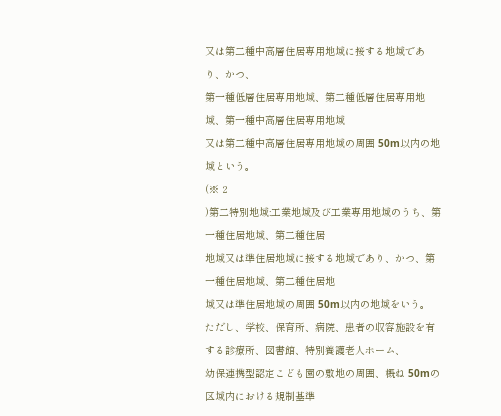又は第二種中高層住居専用地域に接する地域であり、かつ、
第一種低層住居専用地域、第二種低層住居専用地域、第一種中高層住居専用地域
又は第二種中高層住居専用地域の周囲 50m以内の地域という。
(※ 2
)第二特別地域:工業地域及び工業専用地域のうち、第一種住居地域、第二種住居
地域又は準住居地域に接する地域であり、かつ、第一種住居地域、第二種住居地
域又は準住居地域の周囲 50m以内の地域をいう。
ただし、学校、保育所、病院、患者の収容施設を有する診療所、図書館、特別養護老人ホーム、
幼保連携型認定こども園の敷地の周囲、概ね 50mの区域内における規制基準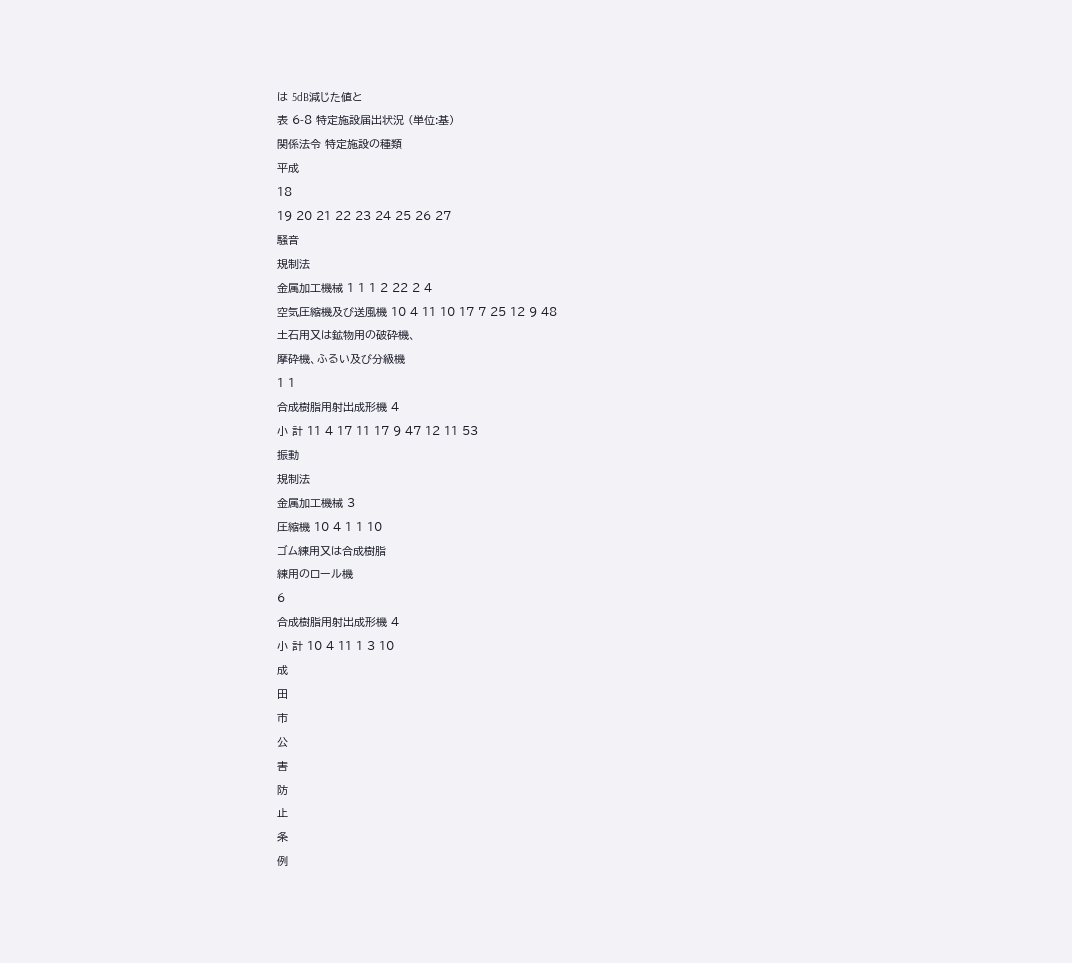は 5dB減じた値と
表 6-8 特定施設届出状況 (単位:基)
関係法令 特定施設の種類
平成
18
19 20 21 22 23 24 25 26 27
騒音
規制法
金属加工機械 1 1 1 2 22 2 4
空気圧縮機及び送風機 10 4 11 10 17 7 25 12 9 48
土石用又は鉱物用の破砕機、
摩砕機、ふるい及び分級機
1 1
合成樹脂用射出成形機 4
小 計 11 4 17 11 17 9 47 12 11 53
振動
規制法
金属加工機械 3
圧縮機 10 4 1 1 10
ゴム練用又は合成樹脂
練用のロール機
6
合成樹脂用射出成形機 4
小 計 10 4 11 1 3 10
成
田
市
公
害
防
止
条
例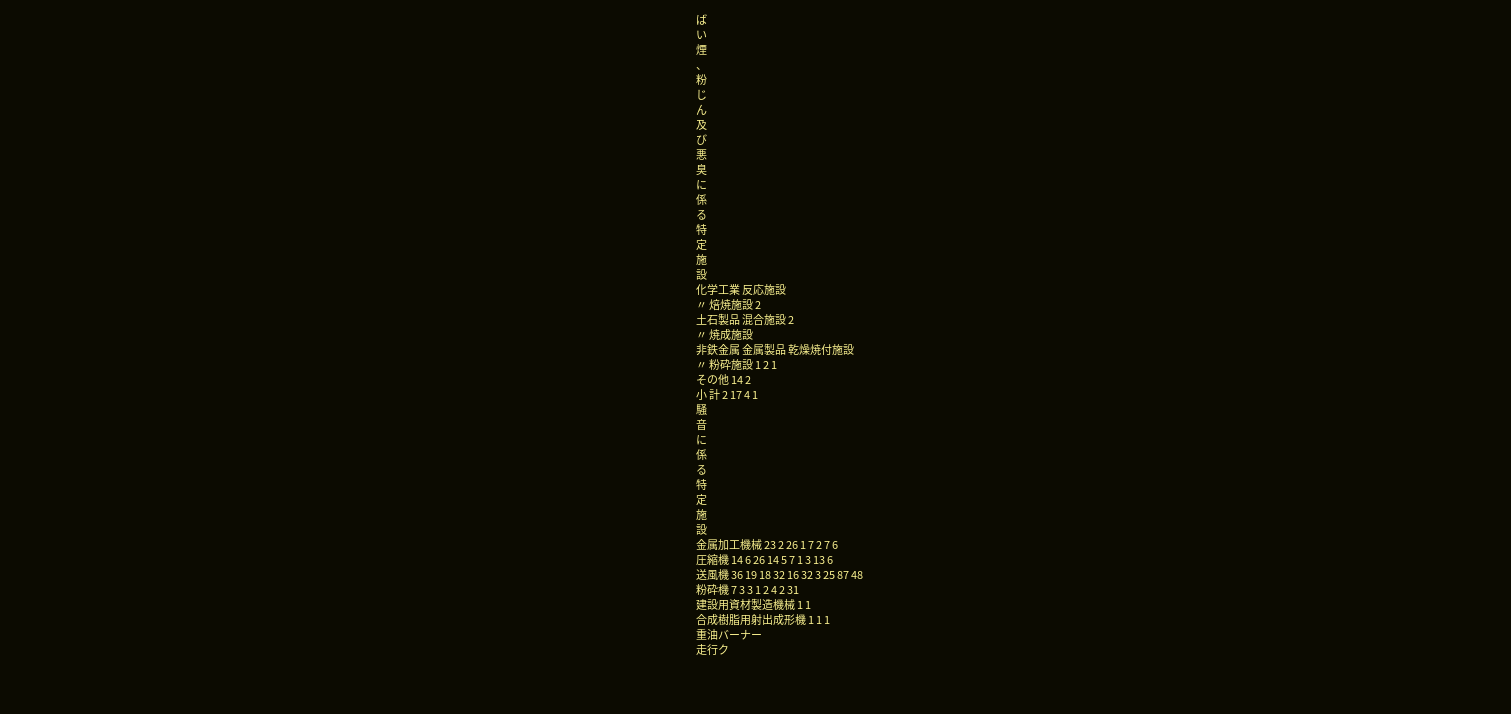ば
い
煙
、
粉
じ
ん
及
び
悪
臭
に
係
る
特
定
施
設
化学工業 反応施設
〃 焙焼施設 2
土石製品 混合施設 2
〃 焼成施設
非鉄金属 金属製品 乾燥焼付施設
〃 粉砕施設 1 2 1
その他 14 2
小 計 2 17 4 1
騒
音
に
係
る
特
定
施
設
金属加工機械 23 2 26 1 7 2 7 6
圧縮機 14 6 26 14 5 7 1 3 13 6
送風機 36 19 18 32 16 32 3 25 87 48
粉砕機 7 3 3 1 2 4 2 31
建設用資材製造機械 1 1
合成樹脂用射出成形機 1 1 1
重油バーナー
走行ク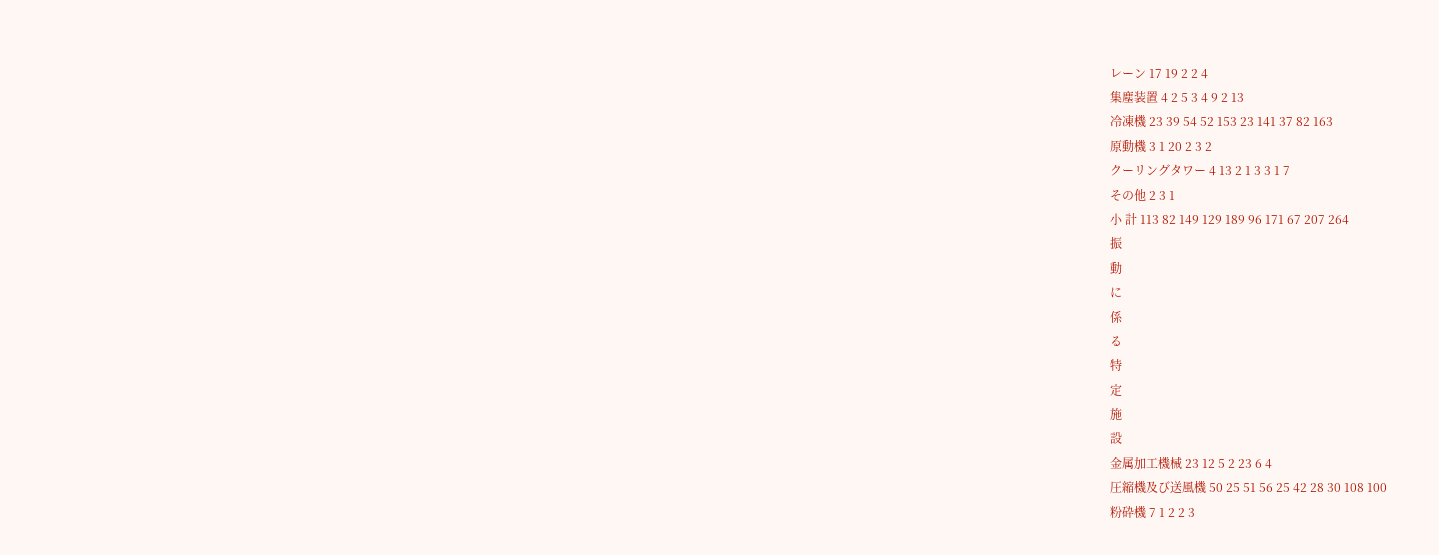レーン 17 19 2 2 4
集塵装置 4 2 5 3 4 9 2 13
冷凍機 23 39 54 52 153 23 141 37 82 163
原動機 3 1 20 2 3 2
クーリングタワー 4 13 2 1 3 3 1 7
その他 2 3 1
小 計 113 82 149 129 189 96 171 67 207 264
振
動
に
係
る
特
定
施
設
金属加工機械 23 12 5 2 23 6 4
圧縮機及び送風機 50 25 51 56 25 42 28 30 108 100
粉砕機 7 1 2 2 3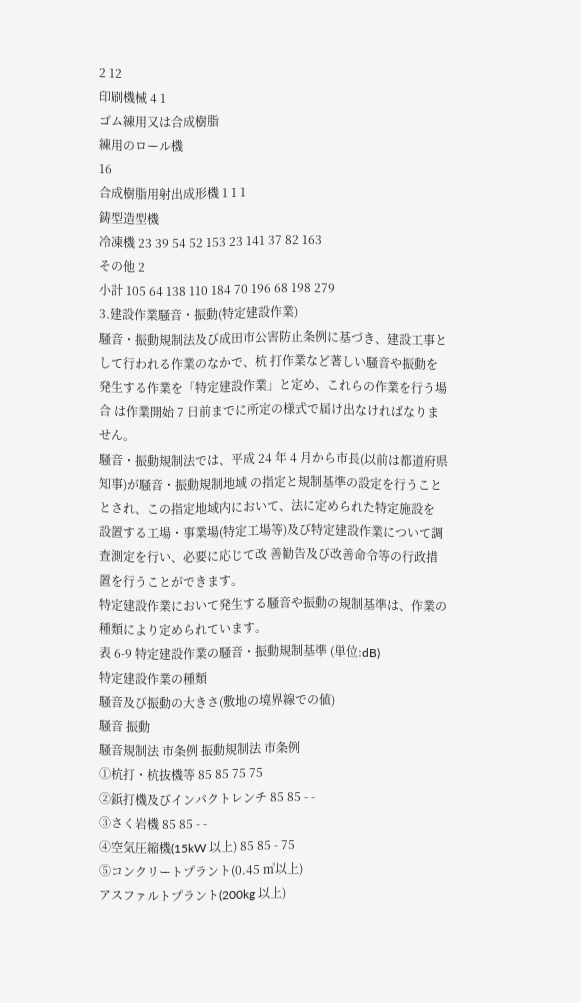2 12
印刷機械 4 1
ゴム練用又は合成樹脂
練用のロール機
16
合成樹脂用射出成形機 1 1 1
鋳型造型機
冷凍機 23 39 54 52 153 23 141 37 82 163
その他 2
小計 105 64 138 110 184 70 196 68 198 279
3.建設作業騒音・振動(特定建設作業)
騒音・振動規制法及び成田市公害防止条例に基づき、建設工事として行われる作業のなかで、杭 打作業など著しい騒音や振動を発生する作業を「特定建設作業」と定め、これらの作業を行う場合 は作業開始 7 日前までに所定の様式で届け出なければなりません。
騒音・振動規制法では、平成 24 年 4 月から市長(以前は都道府県知事)が騒音・振動規制地域 の指定と規制基準の設定を行うこととされ、この指定地域内において、法に定められた特定施設を 設置する工場・事業場(特定工場等)及び特定建設作業について調査測定を行い、必要に応じて改 善勧告及び改善命令等の行政措置を行うことができます。
特定建設作業において発生する騒音や振動の規制基準は、作業の種類により定められています。
表 6-9 特定建設作業の騒音・振動規制基準 (単位:dB)
特定建設作業の種類
騒音及び振動の大きさ(敷地の境界線での値)
騒音 振動
騒音規制法 市条例 振動規制法 市条例
①杭打・杭抜機等 85 85 75 75
②鋲打機及びインパクトレンチ 85 85 - -
③さく岩機 85 85 - -
④空気圧縮機(15kW 以上) 85 85 - 75
⑤コンクリートプラント(0.45 ㎥以上)
アスファルトプラント(200kg 以上)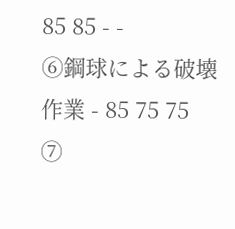85 85 - -
⑥鋼球による破壊作業 - 85 75 75
⑦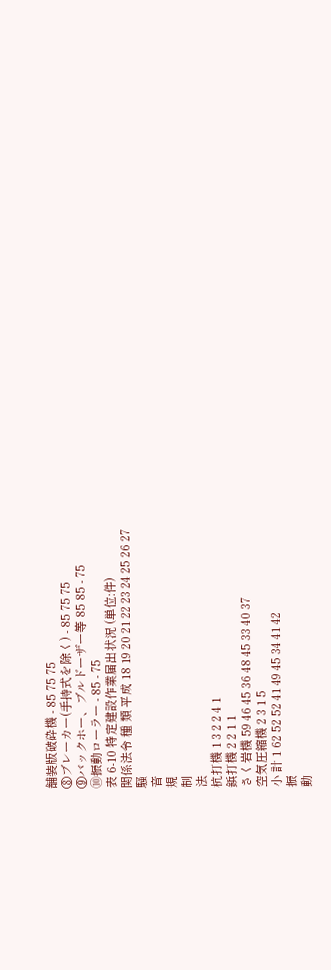舗装版破砕機 - 85 75 75
⑧ブレーカー(手持式を除く) - 85 75 75
⑨バックホー、ブルドーザー等 85 85 - 75
⑩振動ローラー - 85 - 75
表 6-10 特定建設作業届出状況 (単位:件)
関係法令 種 類 平成 18 19 20 21 22 23 24 25 26 27
騒
音
規
制
法
杭打機 1 3 2 2 4 1
鋲打機 2 2 1 1
さく岩機 59 46 45 36 48 45 33 40 37
空気圧縮機 2 3 1 5
小 計 1 62 52 52 41 49 45 34 41 42
振
動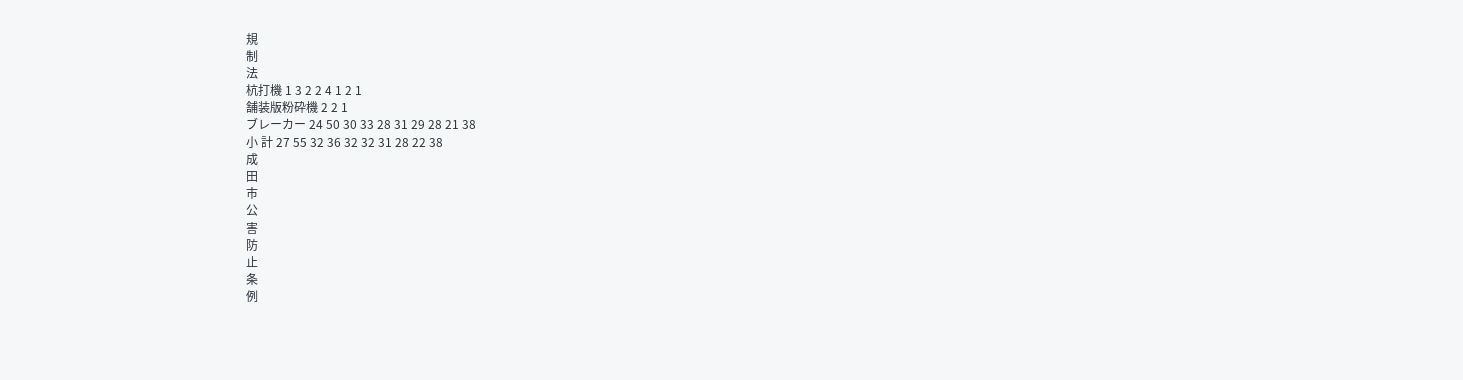規
制
法
杭打機 1 3 2 2 4 1 2 1
舗装版粉砕機 2 2 1
ブレーカー 24 50 30 33 28 31 29 28 21 38
小 計 27 55 32 36 32 32 31 28 22 38
成
田
市
公
害
防
止
条
例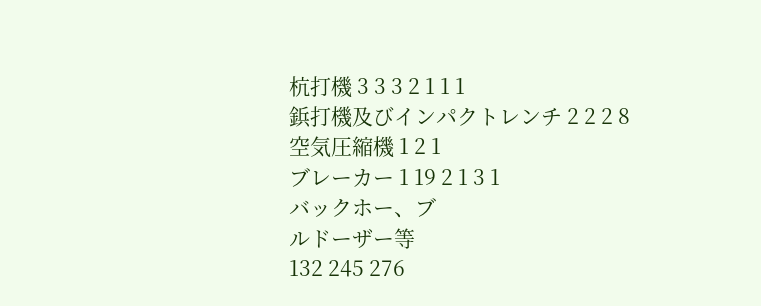杭打機 3 3 3 2 1 1 1
鋲打機及びインパクトレンチ 2 2 2 8
空気圧縮機 1 2 1
ブレーカー 1 19 2 1 3 1
バックホー、ブ
ルドーザー等
132 245 276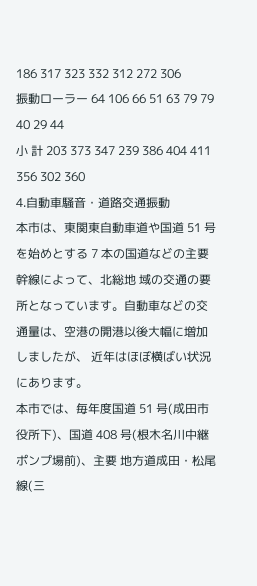186 317 323 332 312 272 306
振動ローラー 64 106 66 51 63 79 79 40 29 44
小 計 203 373 347 239 386 404 411 356 302 360
4.自動車騒音・道路交通振動
本市は、東関東自動車道や国道 51 号を始めとする 7 本の国道などの主要幹線によって、北総地 域の交通の要所となっています。自動車などの交通量は、空港の開港以後大幅に増加しましたが、 近年はほぼ横ばい状況にあります。
本市では、毎年度国道 51 号(成田市役所下)、国道 408 号(根木名川中継ポンプ場前)、主要 地方道成田・松尾線(三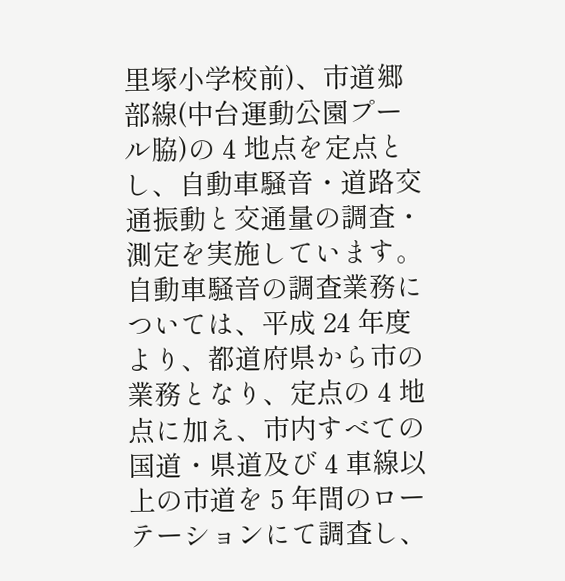里塚小学校前)、市道郷部線(中台運動公園プール脇)の 4 地点を定点と し、自動車騒音・道路交通振動と交通量の調査・測定を実施しています。
自動車騒音の調査業務については、平成 24 年度より、都道府県から市の業務となり、定点の 4 地点に加え、市内すべての国道・県道及び 4 車線以上の市道を 5 年間のローテーションにて調査し、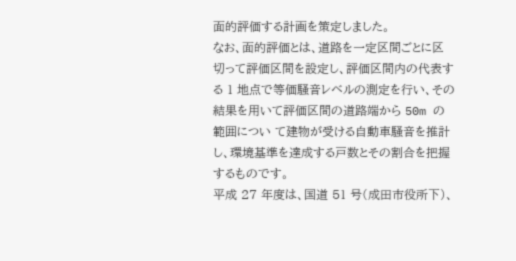面的評価する計画を策定しました。
なお、面的評価とは、道路を一定区間ごとに区切って評価区間を設定し、評価区間内の代表する 1 地点で等価騒音レベルの測定を行い、その結果を用いて評価区間の道路端から 50m の範囲につい て建物が受ける自動車騒音を推計し、環境基準を達成する戸数とその割合を把握するものです。
平成 27 年度は、国道 51 号(成田市役所下)、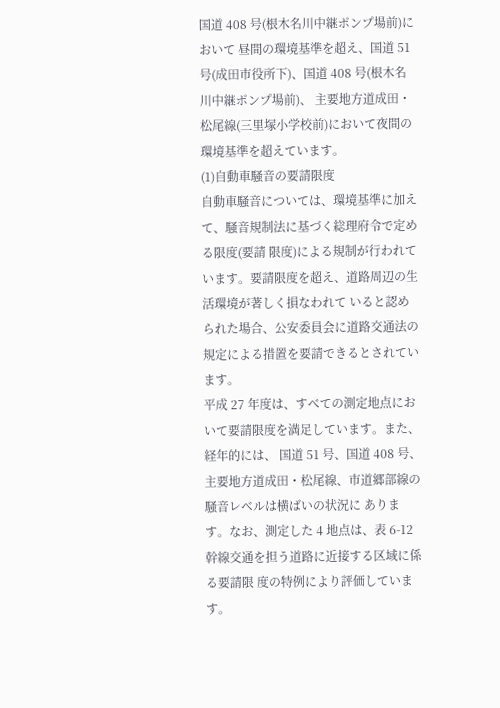国道 408 号(根木名川中継ポンプ場前)において 昼間の環境基準を超え、国道 51 号(成田市役所下)、国道 408 号(根木名川中継ポンプ場前)、 主要地方道成田・松尾線(三里塚小学校前)において夜間の環境基準を超えています。
(1)自動車騒音の要請限度
自動車騒音については、環境基準に加えて、騒音規制法に基づく総理府令で定める限度(要請 限度)による規制が行われています。要請限度を超え、道路周辺の生活環境が著しく損なわれて いると認められた場合、公安委員会に道路交通法の規定による措置を要請できるとされています。
平成 27 年度は、すべての測定地点において要請限度を満足しています。また、経年的には、 国道 51 号、国道 408 号、主要地方道成田・松尾線、市道郷部線の騒音レベルは横ばいの状況に あります。なお、測定した 4 地点は、表 6-12 幹線交通を担う道路に近接する区域に係る要請限 度の特例により評価しています。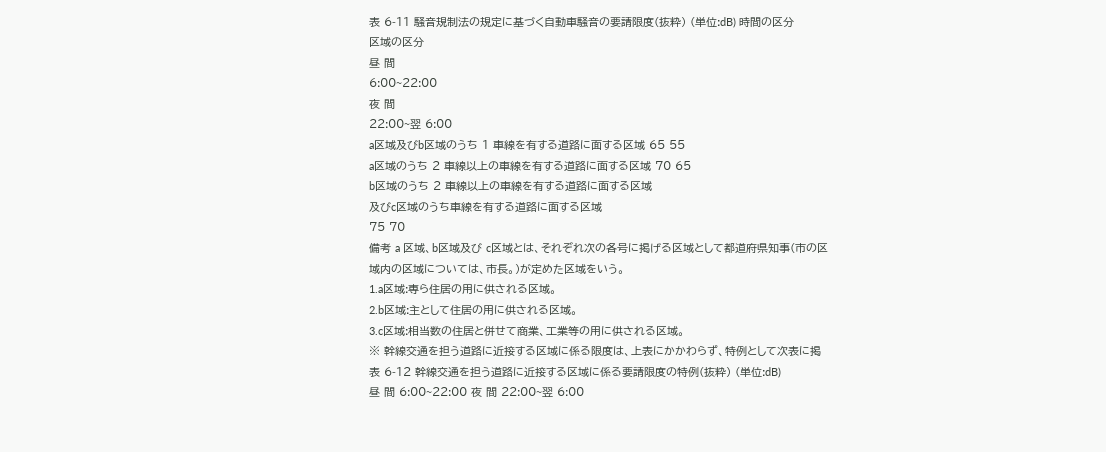表 6-11 騒音規制法の規定に基づく自動車騒音の要請限度(抜粋) (単位:dB) 時間の区分
区域の区分
昼 間
6:00~22:00
夜 間
22:00~翌 6:00
a区域及びb区域のうち 1 車線を有する道路に面する区域 65 55
a区域のうち 2 車線以上の車線を有する道路に面する区域 70 65
b区域のうち 2 車線以上の車線を有する道路に面する区域
及びc区域のうち車線を有する道路に面する区域
75 70
備考 a 区域、b区域及び c区域とは、それぞれ次の各号に掲げる区域として都道府県知事(市の区
域内の区域については、市長。)が定めた区域をいう。
1.a区域:専ら住居の用に供される区域。
2.b区域:主として住居の用に供される区域。
3.c区域:相当数の住居と併せて商業、工業等の用に供される区域。
※ 幹線交通を担う道路に近接する区域に係る限度は、上表にかかわらず、特例として次表に掲
表 6-12 幹線交通を担う道路に近接する区域に係る要請限度の特例(抜粋) (単位:dB)
昼 間 6:00~22:00 夜 間 22:00~翌 6:00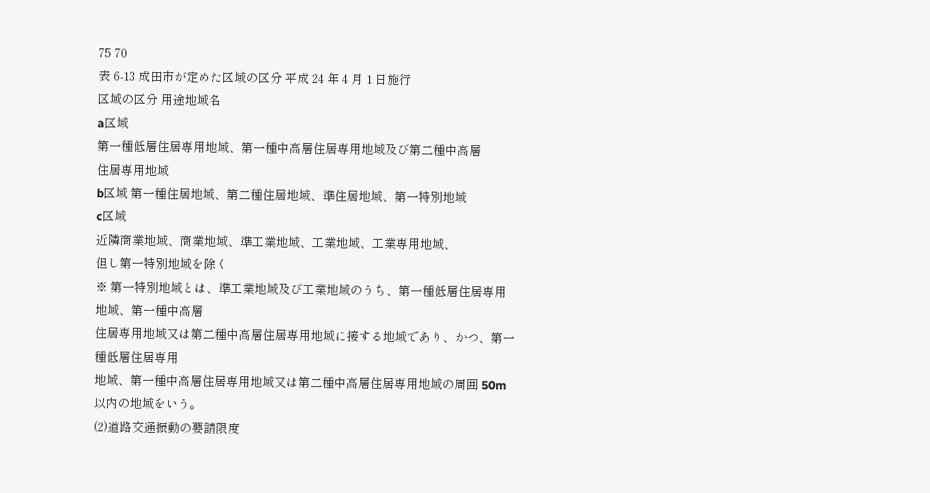75 70
表 6-13 成田市が定めた区域の区分 平成 24 年 4 月 1 日施行
区域の区分 用途地域名
a区域
第一種低層住居専用地域、第一種中高層住居専用地域及び第二種中高層
住居専用地域
b区域 第一種住居地域、第二種住居地域、準住居地域、第一特別地域
c区域
近隣商業地域、商業地域、準工業地域、工業地域、工業専用地域、
但し第一特別地域を除く
※ 第一特別地域とは、準工業地域及び工業地域のうち、第一種低層住居専用地域、第一種中高層
住居専用地域又は第二種中高層住居専用地域に接する地域であり、かつ、第一種低層住居専用
地域、第一種中高層住居専用地域又は第二種中高層住居専用地域の周囲 50m以内の地域をいう。
(2)道路交通振動の要請限度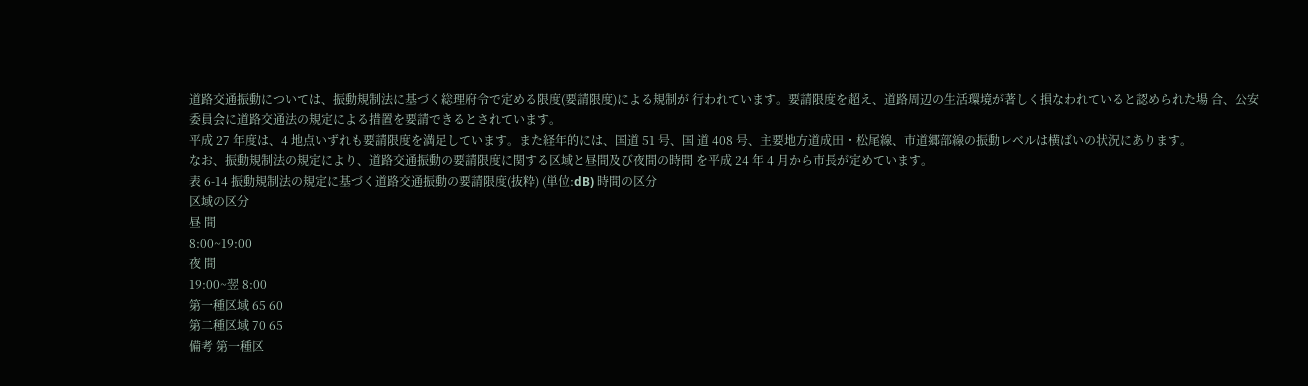道路交通振動については、振動規制法に基づく総理府令で定める限度(要請限度)による規制が 行われています。要請限度を超え、道路周辺の生活環境が著しく損なわれていると認められた場 合、公安委員会に道路交通法の規定による措置を要請できるとされています。
平成 27 年度は、4 地点いずれも要請限度を満足しています。また経年的には、国道 51 号、国 道 408 号、主要地方道成田・松尾線、市道郷部線の振動レベルは横ばいの状況にあります。
なお、振動規制法の規定により、道路交通振動の要請限度に関する区域と昼間及び夜間の時間 を平成 24 年 4 月から市長が定めています。
表 6-14 振動規制法の規定に基づく道路交通振動の要請限度(抜粋) (単位:dB) 時間の区分
区域の区分
昼 間
8:00~19:00
夜 間
19:00~翌 8:00
第一種区域 65 60
第二種区域 70 65
備考 第一種区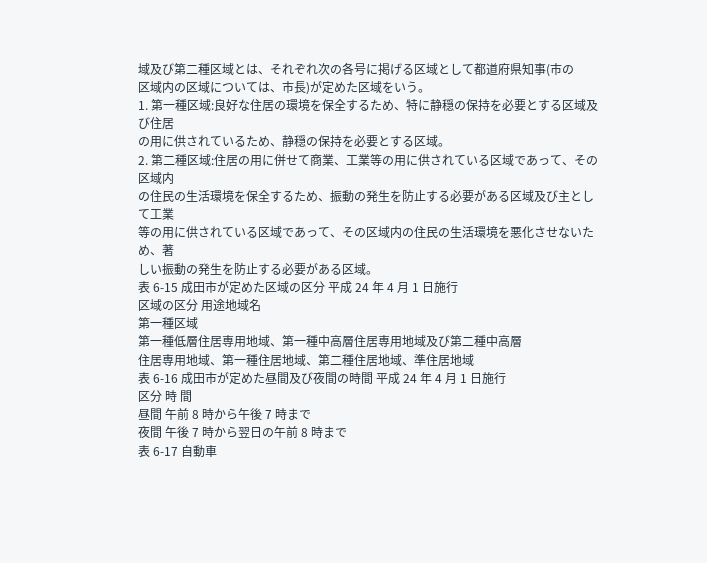域及び第二種区域とは、それぞれ次の各号に掲げる区域として都道府県知事(市の
区域内の区域については、市長)が定めた区域をいう。
1. 第一種区域:良好な住居の環境を保全するため、特に静穏の保持を必要とする区域及び住居
の用に供されているため、静穏の保持を必要とする区域。
2. 第二種区域:住居の用に併せて商業、工業等の用に供されている区域であって、その区域内
の住民の生活環境を保全するため、振動の発生を防止する必要がある区域及び主として工業
等の用に供されている区域であって、その区域内の住民の生活環境を悪化させないため、著
しい振動の発生を防止する必要がある区域。
表 6-15 成田市が定めた区域の区分 平成 24 年 4 月 1 日施行
区域の区分 用途地域名
第一種区域
第一種低層住居専用地域、第一種中高層住居専用地域及び第二種中高層
住居専用地域、第一種住居地域、第二種住居地域、準住居地域
表 6-16 成田市が定めた昼間及び夜間の時間 平成 24 年 4 月 1 日施行
区分 時 間
昼間 午前 8 時から午後 7 時まで
夜間 午後 7 時から翌日の午前 8 時まで
表 6-17 自動車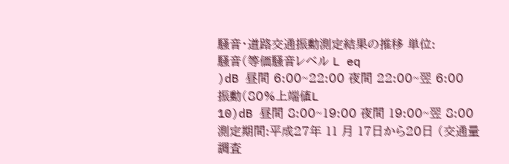騒音・道路交通振動測定結果の推移 単位:
騒音(等価騒音レベル L eq
)dB 昼間 6:00~22:00 夜間 22:00~翌 6:00
振動(80%上端値L
10)dB 昼間 8:00~19:00 夜間 19:00~翌 8:00
測定期間:平成27年 11 月 17日から20日 (交通量調査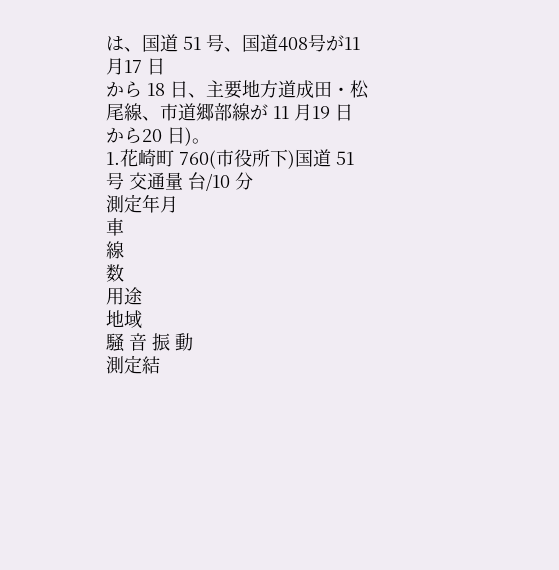は、国道 51 号、国道408号が11 月17 日
から 18 日、主要地方道成田・松尾線、市道郷部線が 11 月19 日から20 日)。
1.花崎町 760(市役所下)国道 51 号 交通量 台/10 分
測定年月
車
線
数
用途
地域
騒 音 振 動
測定結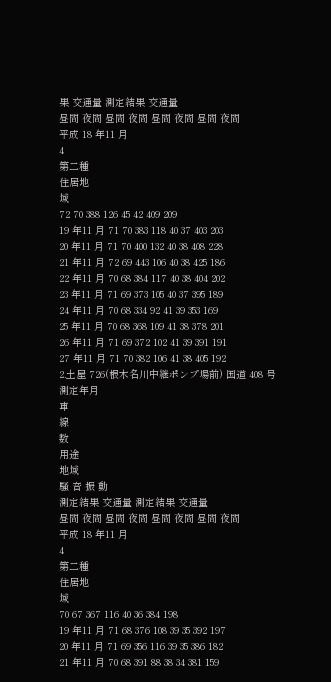果 交通量 測定結果 交通量
昼間 夜間 昼間 夜間 昼間 夜間 昼間 夜間
平成 18 年11 月
4
第二種
住居地
域
72 70 388 126 45 42 409 209
19 年11 月 71 70 383 118 40 37 403 203
20 年11 月 71 70 400 132 40 38 408 228
21 年11 月 72 69 443 106 40 38 425 186
22 年11 月 70 68 384 117 40 38 404 202
23 年11 月 71 69 373 105 40 37 395 189
24 年11 月 70 68 334 92 41 39 353 169
25 年11 月 70 68 368 109 41 38 378 201
26 年11 月 71 69 372 102 41 39 391 191
27 年11 月 71 70 382 106 41 38 405 192
2.土屋 726(根木名川中継ポンプ場前) 国道 408 号
測定年月
車
線
数
用途
地域
騒 音 振 動
測定結果 交通量 測定結果 交通量
昼間 夜間 昼間 夜間 昼間 夜間 昼間 夜間
平成 18 年11 月
4
第二種
住居地
域
70 67 367 116 40 36 384 198
19 年11 月 71 68 376 108 39 35 392 197
20 年11 月 71 69 356 116 39 35 386 182
21 年11 月 70 68 391 88 38 34 381 159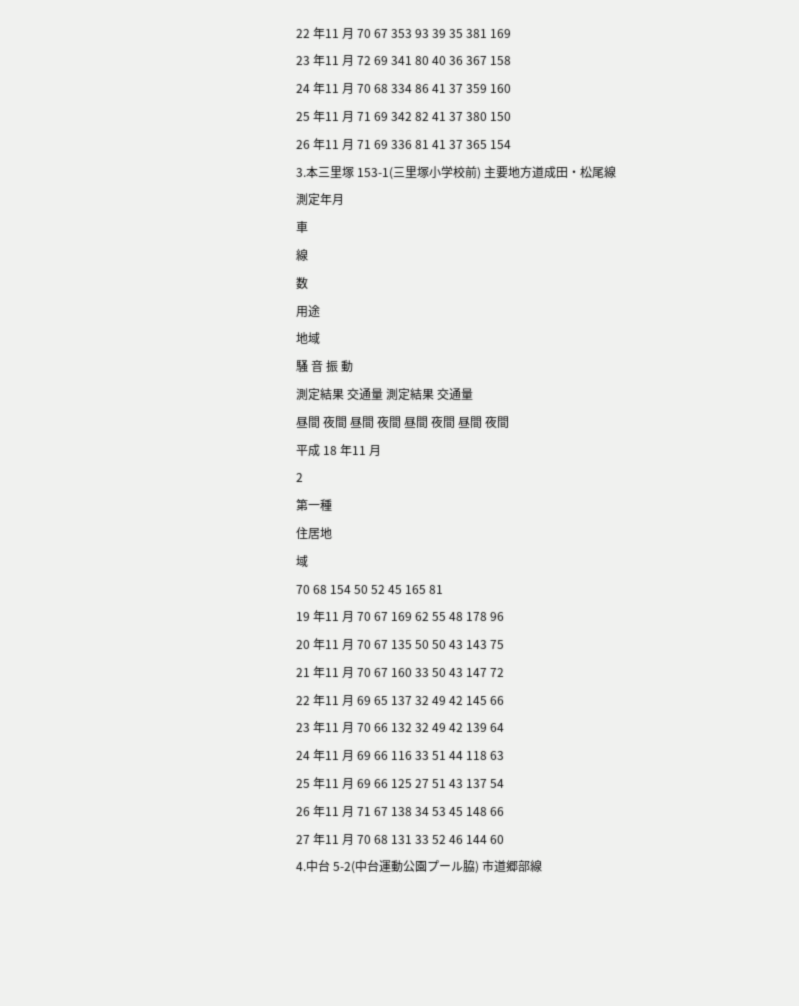22 年11 月 70 67 353 93 39 35 381 169
23 年11 月 72 69 341 80 40 36 367 158
24 年11 月 70 68 334 86 41 37 359 160
25 年11 月 71 69 342 82 41 37 380 150
26 年11 月 71 69 336 81 41 37 365 154
3.本三里塚 153-1(三里塚小学校前) 主要地方道成田・松尾線
測定年月
車
線
数
用途
地域
騒 音 振 動
測定結果 交通量 測定結果 交通量
昼間 夜間 昼間 夜間 昼間 夜間 昼間 夜間
平成 18 年11 月
2
第一種
住居地
域
70 68 154 50 52 45 165 81
19 年11 月 70 67 169 62 55 48 178 96
20 年11 月 70 67 135 50 50 43 143 75
21 年11 月 70 67 160 33 50 43 147 72
22 年11 月 69 65 137 32 49 42 145 66
23 年11 月 70 66 132 32 49 42 139 64
24 年11 月 69 66 116 33 51 44 118 63
25 年11 月 69 66 125 27 51 43 137 54
26 年11 月 71 67 138 34 53 45 148 66
27 年11 月 70 68 131 33 52 46 144 60
4.中台 5-2(中台運動公園プール脇) 市道郷部線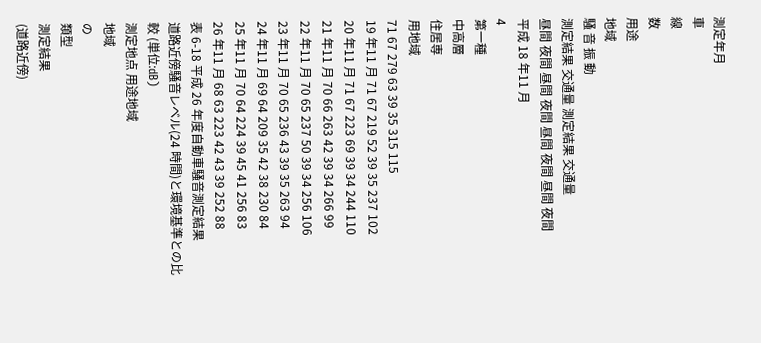測定年月
車
線
数
用途
地域
騒 音 振 動
測定結果 交通量 測定結果 交通量
昼間 夜間 昼間 夜間 昼間 夜間 昼間 夜間
平成 18 年11 月
4
第一種
中高層
住居専
用地域
71 67 279 63 39 35 315 115
19 年11 月 71 67 219 52 39 35 237 102
20 年11 月 71 67 223 69 39 34 244 110
21 年11 月 70 66 263 42 39 34 266 99
22 年11 月 70 65 237 50 39 34 256 106
23 年11 月 70 65 236 43 39 35 263 94
24 年11 月 69 64 209 35 42 38 230 84
25 年11 月 70 64 224 39 45 41 256 83
26 年11 月 68 63 223 42 43 39 252 88
表 6-18 平成 26 年度自動車騒音測定結果
道路近傍騒音レベル(24 時間)と環境基準との比較 (単位:dB)
測定地点 用途地域
地域
の
類型
測定結果
(道路近傍)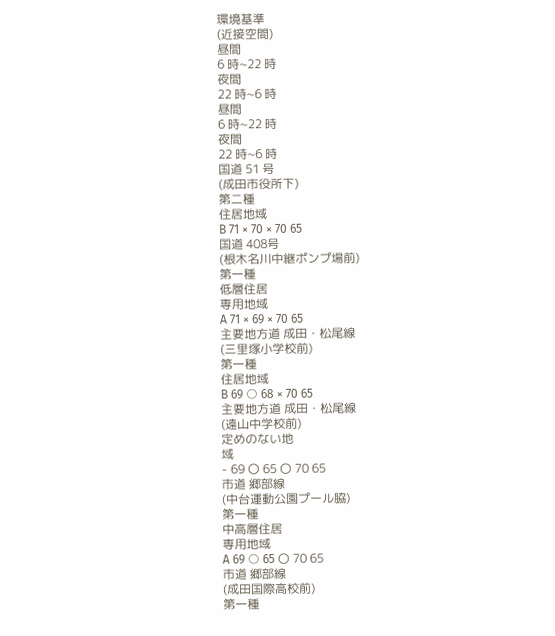環境基準
(近接空間)
昼間
6 時~22 時
夜間
22 時~6 時
昼間
6 時~22 時
夜間
22 時~6 時
国道 51 号
(成田市役所下)
第二種
住居地域
B 71 × 70 × 70 65
国道 408号
(根木名川中継ポンプ場前)
第一種
低層住居
専用地域
A 71 × 69 × 70 65
主要地方道 成田・松尾線
(三里塚小学校前)
第一種
住居地域
B 69 ○ 68 × 70 65
主要地方道 成田・松尾線
(遠山中学校前)
定めのない地
域
- 69 〇 65 〇 70 65
市道 郷部線
(中台運動公園プール脇)
第一種
中高層住居
専用地域
A 69 ○ 65 〇 70 65
市道 郷部線
(成田国際高校前)
第一種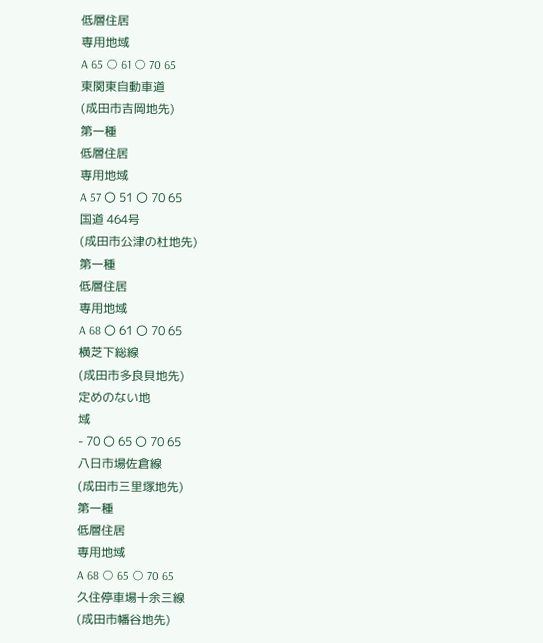低層住居
専用地域
A 65 ○ 61 ○ 70 65
東関東自動車道
(成田市吉岡地先)
第一種
低層住居
専用地域
A 57 〇 51 〇 70 65
国道 464号
(成田市公津の杜地先)
第一種
低層住居
専用地域
A 68 〇 61 〇 70 65
横芝下総線
(成田市多良貝地先)
定めのない地
域
- 70 〇 65 〇 70 65
八日市場佐倉線
(成田市三里塚地先)
第一種
低層住居
専用地域
A 68 ○ 65 ○ 70 65
久住停車場十余三線
(成田市幡谷地先)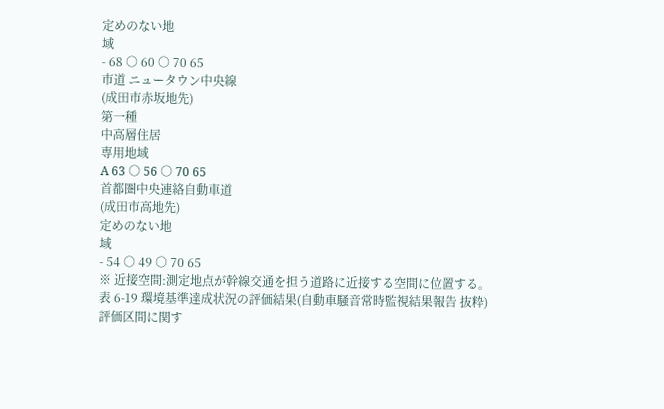定めのない地
域
- 68 ○ 60 ○ 70 65
市道 ニュータウン中央線
(成田市赤坂地先)
第一種
中高層住居
専用地域
A 63 ○ 56 ○ 70 65
首都圏中央連絡自動車道
(成田市高地先)
定めのない地
域
- 54 ○ 49 ○ 70 65
※ 近接空間:測定地点が幹線交通を担う道路に近接する空間に位置する。
表 6-19 環境基準達成状況の評価結果(自動車騒音常時監視結果報告 抜粋)
評価区間に関す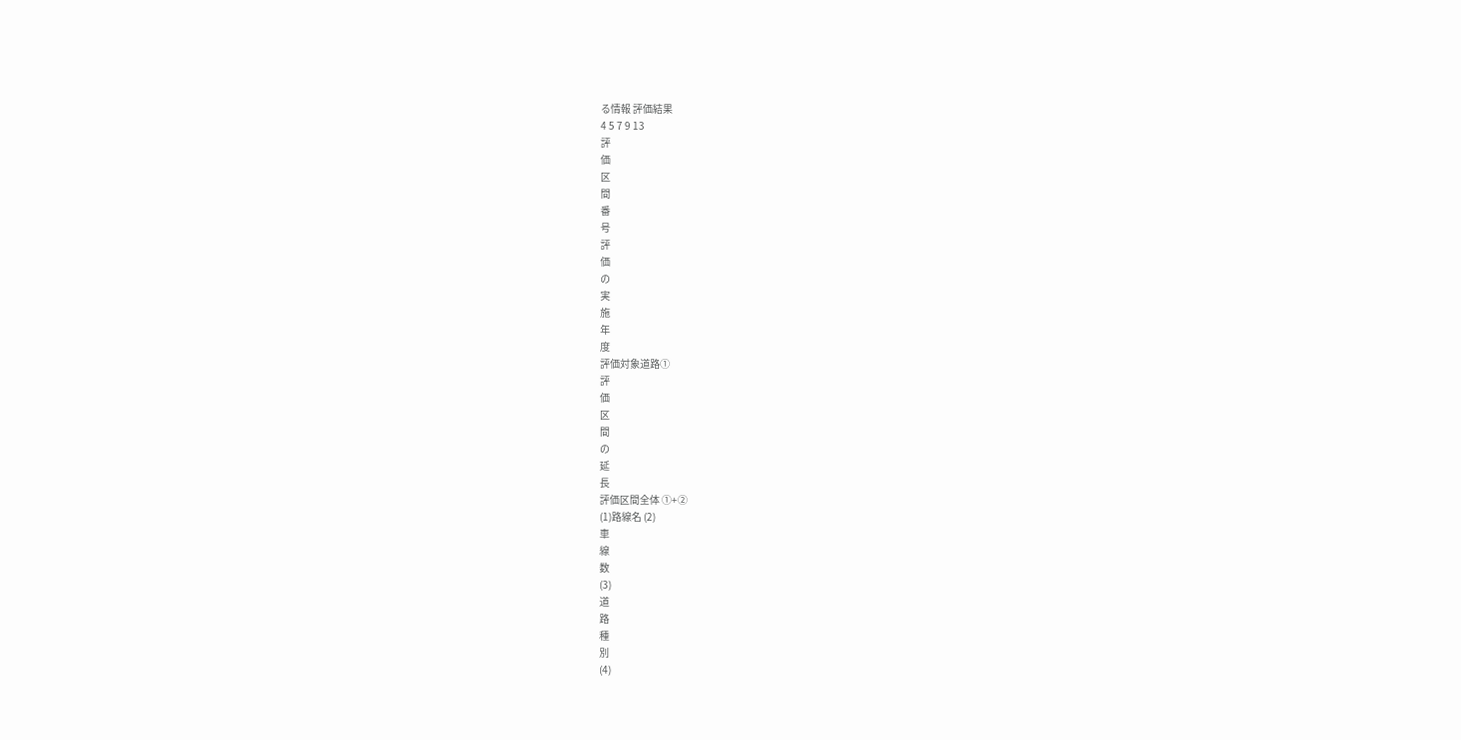る情報 評価結果
4 5 7 9 13
評
価
区
間
番
号
評
価
の
実
施
年
度
評価対象道路①
評
価
区
間
の
延
長
評価区間全体 ①+②
(1)路線名 (2)
車
線
数
(3)
道
路
種
別
(4)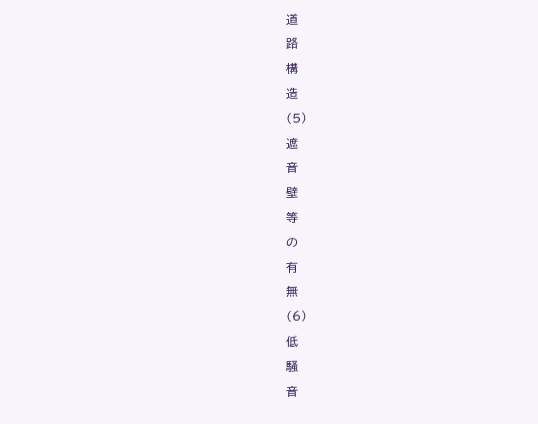道
路
構
造
(5)
遮
音
壁
等
の
有
無
(6)
低
騒
音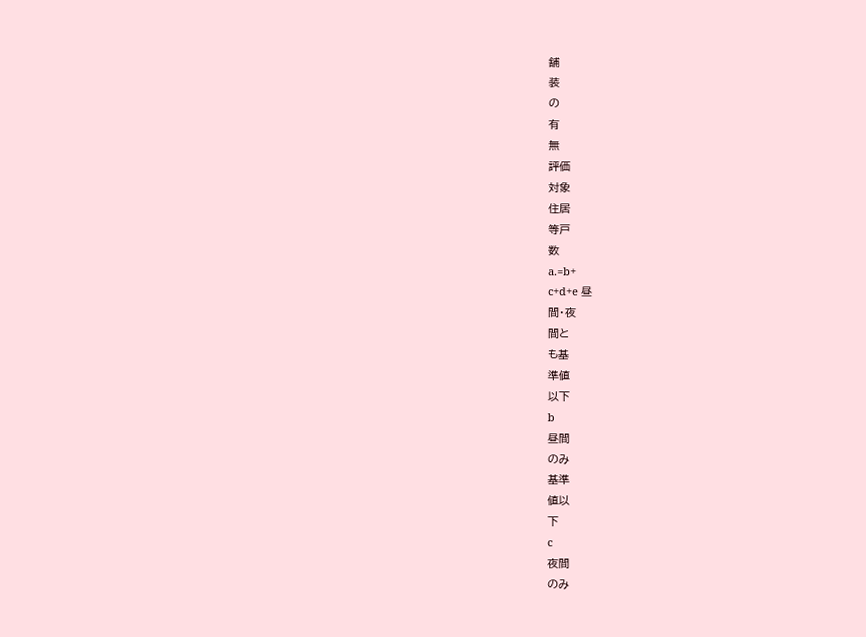舗
装
の
有
無
評価
対象
住居
等戸
数
a.=b+
c+d+e 昼
間・夜
間と
も基
準値
以下
b
昼間
のみ
基準
値以
下
c
夜間
のみ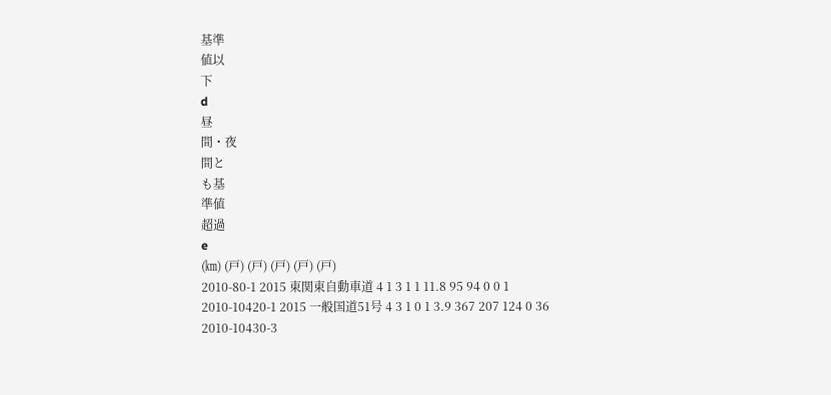基準
値以
下
d
昼
間・夜
間と
も基
準値
超過
e
(㎞) (戸) (戸) (戸) (戸) (戸)
2010-80-1 2015 東関東自動車道 4 1 3 1 1 11.8 95 94 0 0 1
2010-10420-1 2015 一般国道51号 4 3 1 0 1 3.9 367 207 124 0 36
2010-10430-3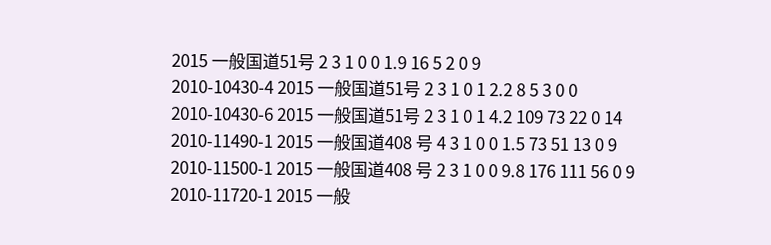2015 一般国道51号 2 3 1 0 0 1.9 16 5 2 0 9
2010-10430-4 2015 一般国道51号 2 3 1 0 1 2.2 8 5 3 0 0
2010-10430-6 2015 一般国道51号 2 3 1 0 1 4.2 109 73 22 0 14
2010-11490-1 2015 一般国道408 号 4 3 1 0 0 1.5 73 51 13 0 9
2010-11500-1 2015 一般国道408 号 2 3 1 0 0 9.8 176 111 56 0 9
2010-11720-1 2015 一般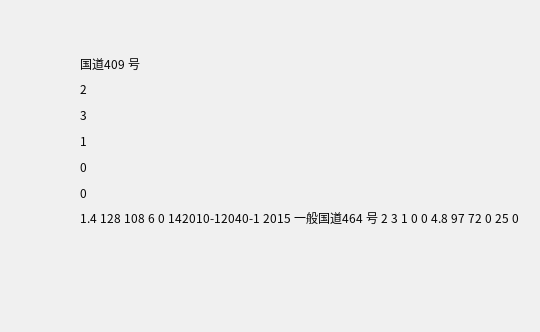国道409 号
2
3
1
0
0
1.4 128 108 6 0 142010-12040-1 2015 一般国道464 号 2 3 1 0 0 4.8 97 72 0 25 0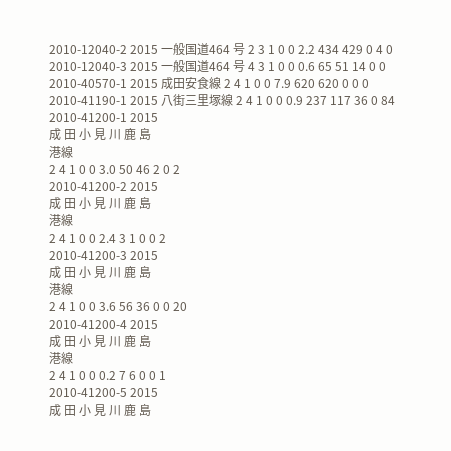2010-12040-2 2015 一般国道464 号 2 3 1 0 0 2.2 434 429 0 4 0
2010-12040-3 2015 一般国道464 号 4 3 1 0 0 0.6 65 51 14 0 0
2010-40570-1 2015 成田安食線 2 4 1 0 0 7.9 620 620 0 0 0
2010-41190-1 2015 八街三里塚線 2 4 1 0 0 0.9 237 117 36 0 84
2010-41200-1 2015
成 田 小 見 川 鹿 島
港線
2 4 1 0 0 3.0 50 46 2 0 2
2010-41200-2 2015
成 田 小 見 川 鹿 島
港線
2 4 1 0 0 2.4 3 1 0 0 2
2010-41200-3 2015
成 田 小 見 川 鹿 島
港線
2 4 1 0 0 3.6 56 36 0 0 20
2010-41200-4 2015
成 田 小 見 川 鹿 島
港線
2 4 1 0 0 0.2 7 6 0 0 1
2010-41200-5 2015
成 田 小 見 川 鹿 島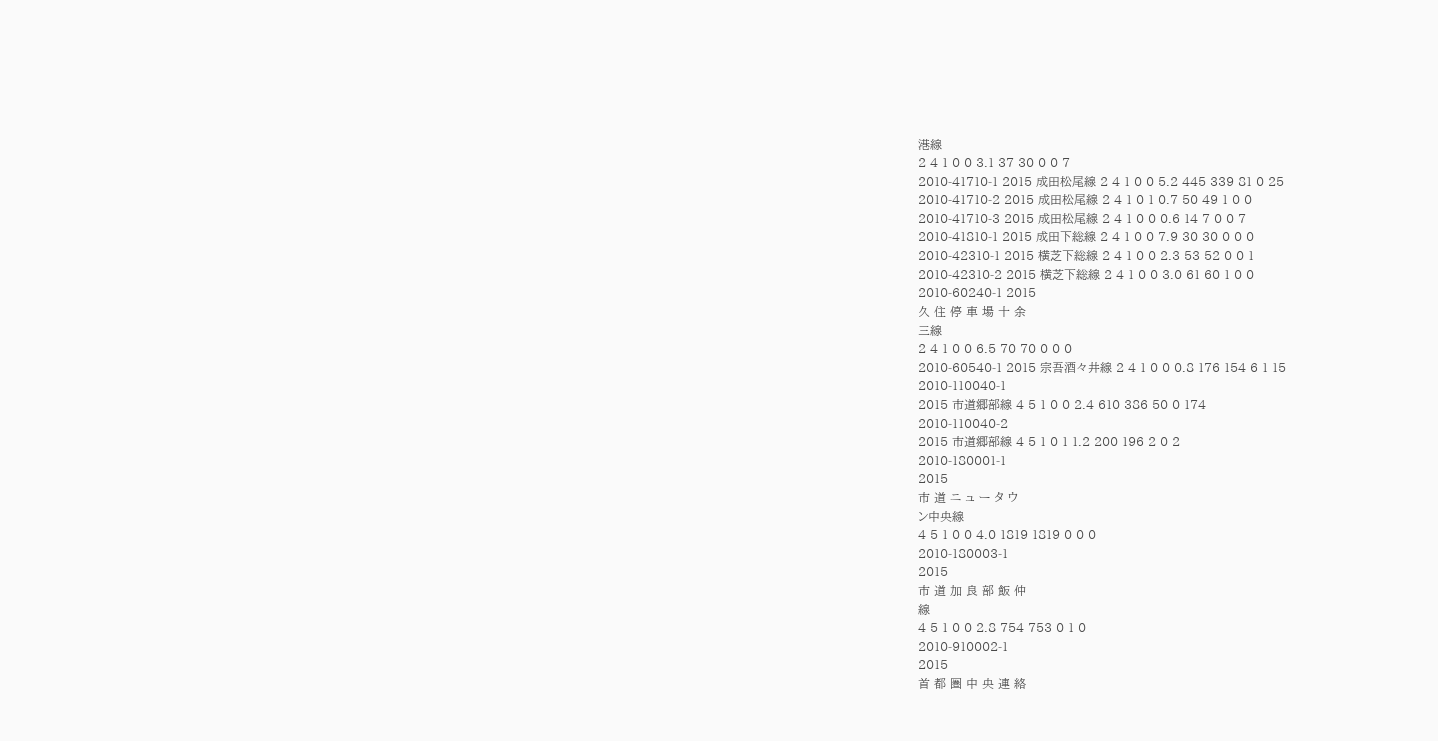港線
2 4 1 0 0 3.1 37 30 0 0 7
2010-41710-1 2015 成田松尾線 2 4 1 0 0 5.2 445 339 81 0 25
2010-41710-2 2015 成田松尾線 2 4 1 0 1 0.7 50 49 1 0 0
2010-41710-3 2015 成田松尾線 2 4 1 0 0 0.6 14 7 0 0 7
2010-41810-1 2015 成田下総線 2 4 1 0 0 7.9 30 30 0 0 0
2010-42310-1 2015 横芝下総線 2 4 1 0 0 2.3 53 52 0 0 1
2010-42310-2 2015 横芝下総線 2 4 1 0 0 3.0 61 60 1 0 0
2010-60240-1 2015
久 住 停 車 場 十 余
三線
2 4 1 0 0 6.5 70 70 0 0 0
2010-60540-1 2015 宗吾酒々井線 2 4 1 0 0 0.8 176 154 6 1 15
2010-110040-1
2015 市道郷部線 4 5 1 0 0 2.4 610 386 50 0 174
2010-110040-2
2015 市道郷部線 4 5 1 0 1 1.2 200 196 2 0 2
2010-180001-1
2015
市 道 ニ ュ ー タ ウ
ン中央線
4 5 1 0 0 4.0 1819 1819 0 0 0
2010-180003-1
2015
市 道 加 良 部 飯 仲
線
4 5 1 0 0 2.8 754 753 0 1 0
2010-910002-1
2015
首 都 圏 中 央 連 絡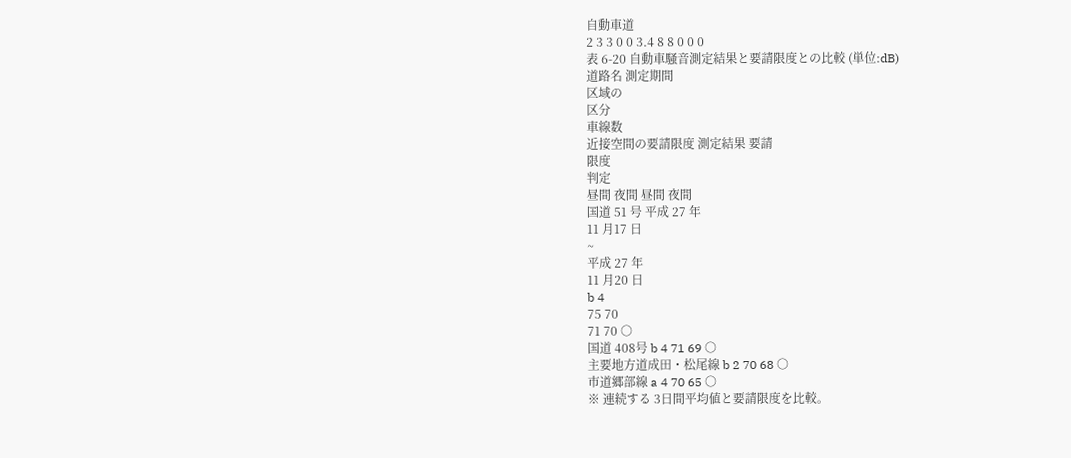自動車道
2 3 3 0 0 3.4 8 8 0 0 0
表 6-20 自動車騒音測定結果と要請限度との比較 (単位:dB)
道路名 測定期間
区域の
区分
車線数
近接空間の要請限度 測定結果 要請
限度
判定
昼間 夜間 昼間 夜間
国道 51 号 平成 27 年
11 月17 日
~
平成 27 年
11 月20 日
b 4
75 70
71 70 ○
国道 408号 b 4 71 69 ○
主要地方道成田・松尾線 b 2 70 68 ○
市道郷部線 a 4 70 65 ○
※ 連続する 3日間平均値と要請限度を比較。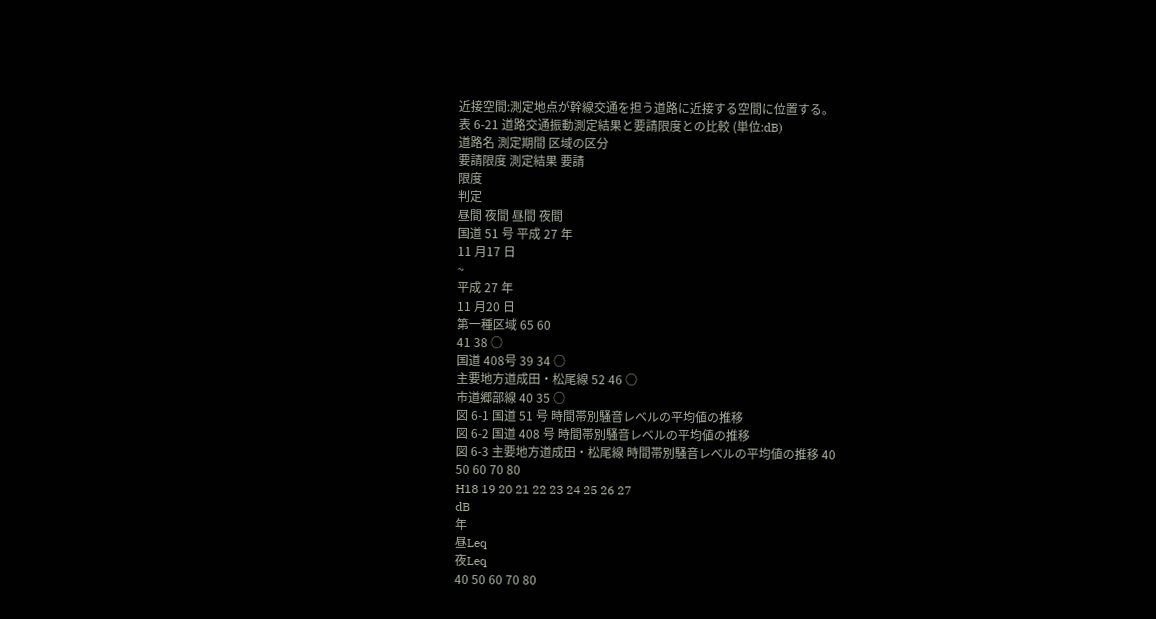近接空間:測定地点が幹線交通を担う道路に近接する空間に位置する。
表 6-21 道路交通振動測定結果と要請限度との比較 (単位:dB)
道路名 測定期間 区域の区分
要請限度 測定結果 要請
限度
判定
昼間 夜間 昼間 夜間
国道 51 号 平成 27 年
11 月17 日
~
平成 27 年
11 月20 日
第一種区域 65 60
41 38 ○
国道 408号 39 34 ○
主要地方道成田・松尾線 52 46 ○
市道郷部線 40 35 ○
図 6-1 国道 51 号 時間帯別騒音レベルの平均値の推移
図 6-2 国道 408 号 時間帯別騒音レベルの平均値の推移
図 6-3 主要地方道成田・松尾線 時間帯別騒音レベルの平均値の推移 40
50 60 70 80
H18 19 20 21 22 23 24 25 26 27
dB
年
昼Leq
夜Leq
40 50 60 70 80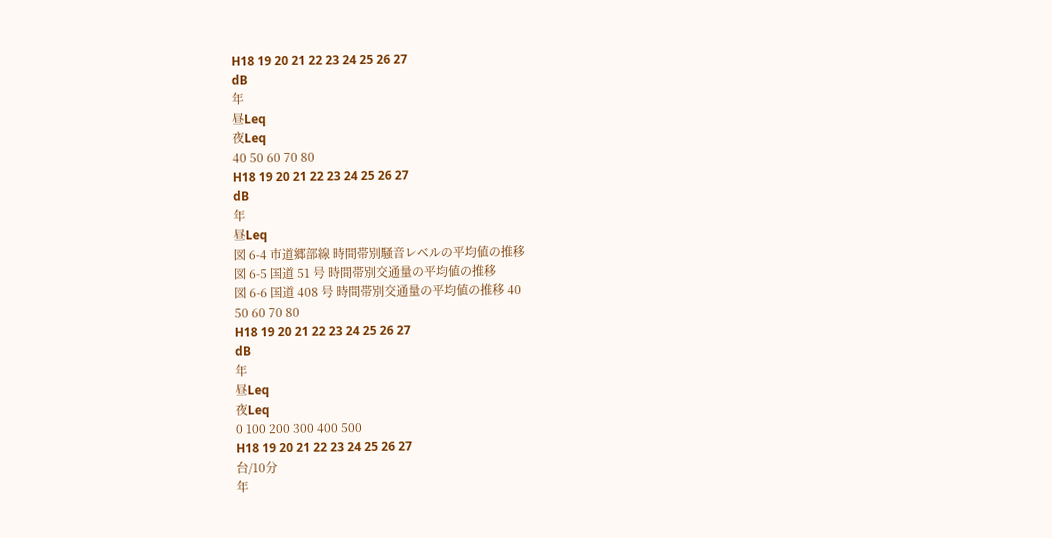H18 19 20 21 22 23 24 25 26 27
dB
年
昼Leq
夜Leq
40 50 60 70 80
H18 19 20 21 22 23 24 25 26 27
dB
年
昼Leq
図 6-4 市道郷部線 時間帯別騒音レベルの平均値の推移
図 6-5 国道 51 号 時間帯別交通量の平均値の推移
図 6-6 国道 408 号 時間帯別交通量の平均値の推移 40
50 60 70 80
H18 19 20 21 22 23 24 25 26 27
dB
年
昼Leq
夜Leq
0 100 200 300 400 500
H18 19 20 21 22 23 24 25 26 27
台/10分
年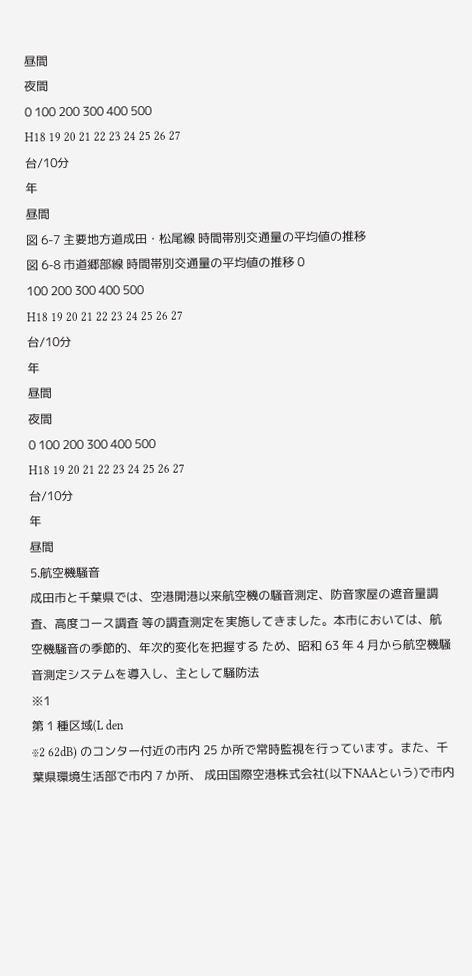昼間
夜間
0 100 200 300 400 500
H18 19 20 21 22 23 24 25 26 27
台/10分
年
昼間
図 6-7 主要地方道成田・松尾線 時間帯別交通量の平均値の推移
図 6-8 市道郷部線 時間帯別交通量の平均値の推移 0
100 200 300 400 500
H18 19 20 21 22 23 24 25 26 27
台/10分
年
昼間
夜間
0 100 200 300 400 500
H18 19 20 21 22 23 24 25 26 27
台/10分
年
昼間
5.航空機騒音
成田市と千葉県では、空港開港以来航空機の騒音測定、防音家屋の遮音量調査、高度コース調査 等の調査測定を実施してきました。本市においては、航空機騒音の季節的、年次的変化を把握する ため、昭和 63 年 4 月から航空機騒音測定システムを導入し、主として騒防法
※1
第 1 種区域(L den
※2 62dB) のコンター付近の市内 25 か所で常時監視を行っています。また、千葉県環境生活部で市内 7 か所、 成田国際空港株式会社(以下NAAという)で市内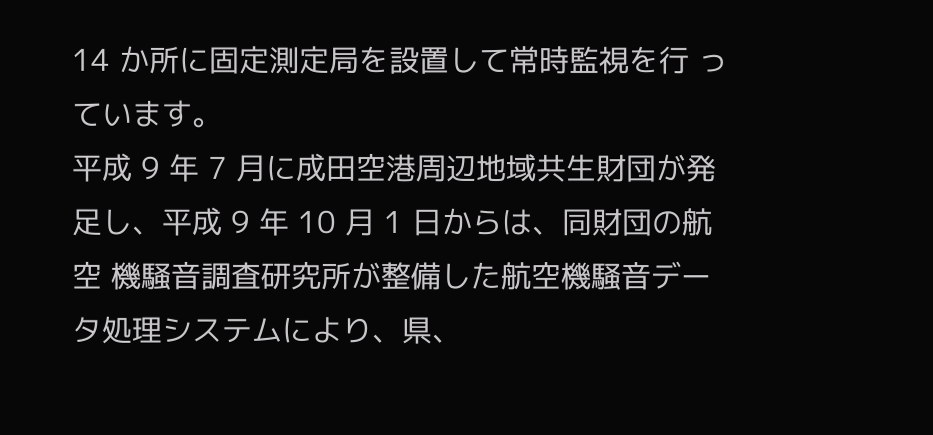14 か所に固定測定局を設置して常時監視を行 っています。
平成 9 年 7 月に成田空港周辺地域共生財団が発足し、平成 9 年 10 月 1 日からは、同財団の航空 機騒音調査研究所が整備した航空機騒音データ処理システムにより、県、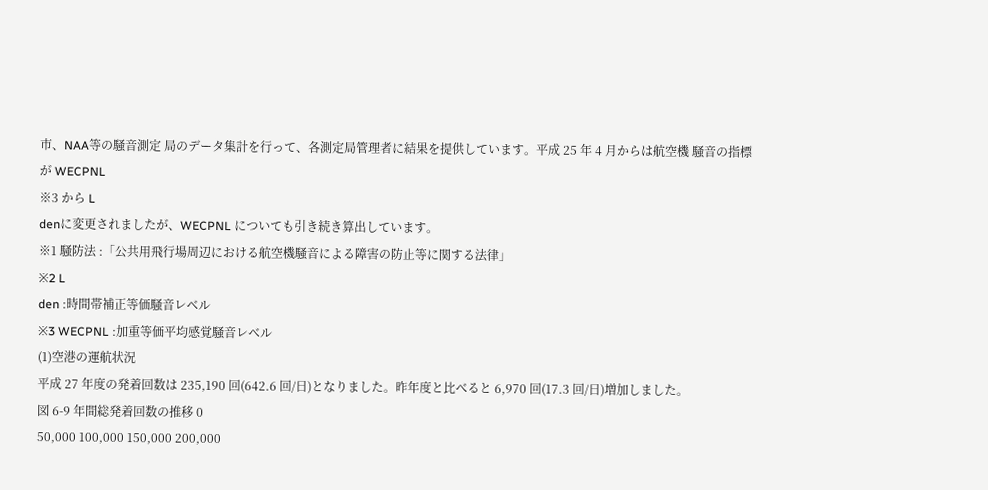市、NAA等の騒音測定 局のデータ集計を行って、各測定局管理者に結果を提供しています。平成 25 年 4 月からは航空機 騒音の指標が WECPNL
※3 から L
denに変更されましたが、WECPNL についても引き続き算出しています。
※1 騒防法 :「公共用飛行場周辺における航空機騒音による障害の防止等に関する法律」
※2 L
den :時間帯補正等価騒音レベル
※3 WECPNL :加重等価平均感覚騒音レベル
(1)空港の運航状況
平成 27 年度の発着回数は 235,190 回(642.6 回/日)となりました。昨年度と比べると 6,970 回(17.3 回/日)増加しました。
図 6-9 年間総発着回数の推移 0
50,000 100,000 150,000 200,000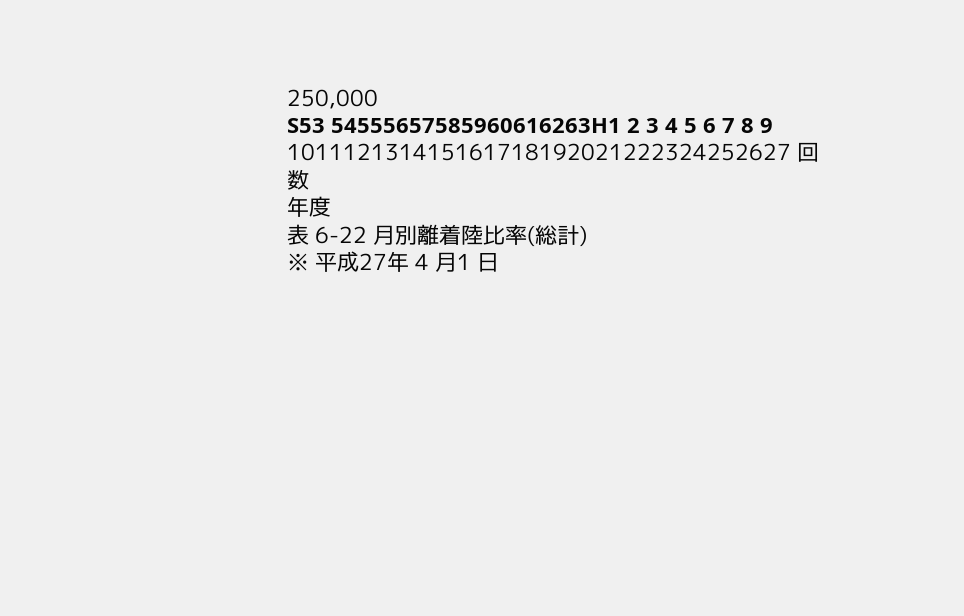250,000
S53 54555657585960616263H1 2 3 4 5 6 7 8 9 101112131415161718192021222324252627 回
数
年度
表 6-22 月別離着陸比率(総計)
※ 平成27年 4 月1 日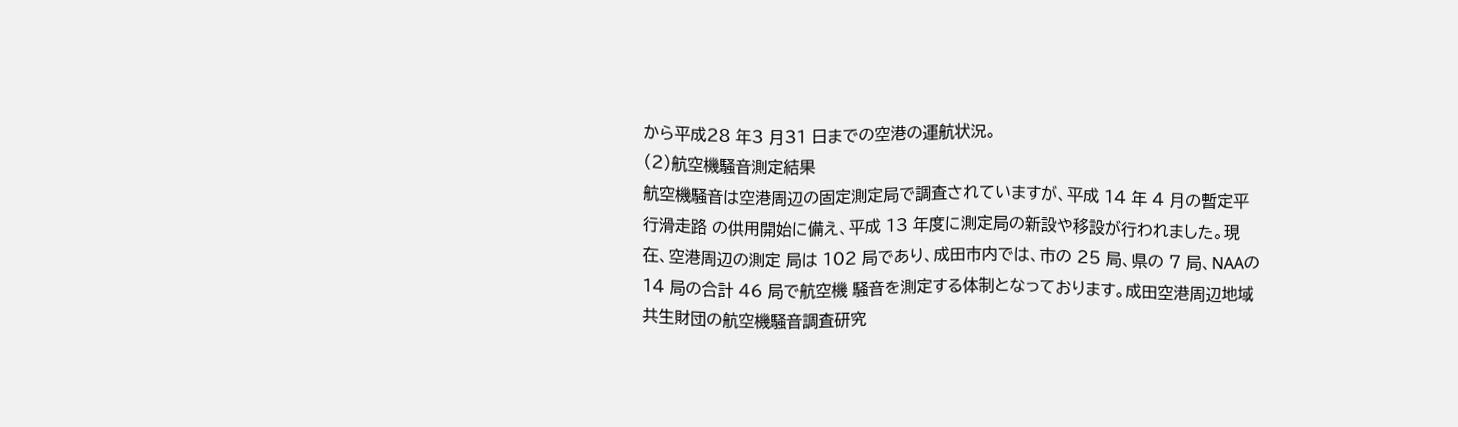から平成28 年3 月31 日までの空港の運航状況。
(2)航空機騒音測定結果
航空機騒音は空港周辺の固定測定局で調査されていますが、平成 14 年 4 月の暫定平行滑走路 の供用開始に備え、平成 13 年度に測定局の新設や移設が行われました。現在、空港周辺の測定 局は 102 局であり、成田市内では、市の 25 局、県の 7 局、NAAの 14 局の合計 46 局で航空機 騒音を測定する体制となっております。成田空港周辺地域共生財団の航空機騒音調査研究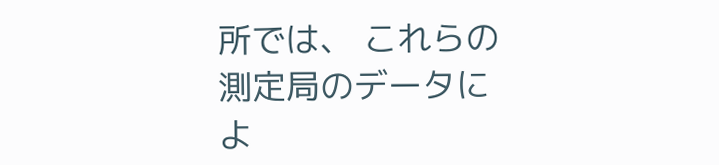所では、 これらの測定局のデータによ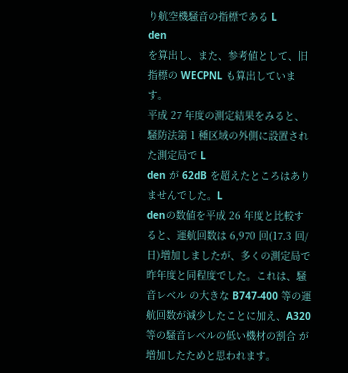り航空機騒音の指標である L
den
を算出し、また、参考値として、旧 指標の WECPNL も算出しています。
平成 27 年度の測定結果をみると、騒防法第 1 種区域の外側に設置された測定局で L
den が 62dB を超えたところはありませんでした。L
denの数値を平成 26 年度と比較すると、運航回数は 6,970 回(17.3 回/日)増加しましたが、多くの測定局で昨年度と同程度でした。これは、騒音レベル の大きな B747-400 等の運航回数が減少したことに加え、A320 等の騒音レベルの低い機材の割合 が増加したためと思われます。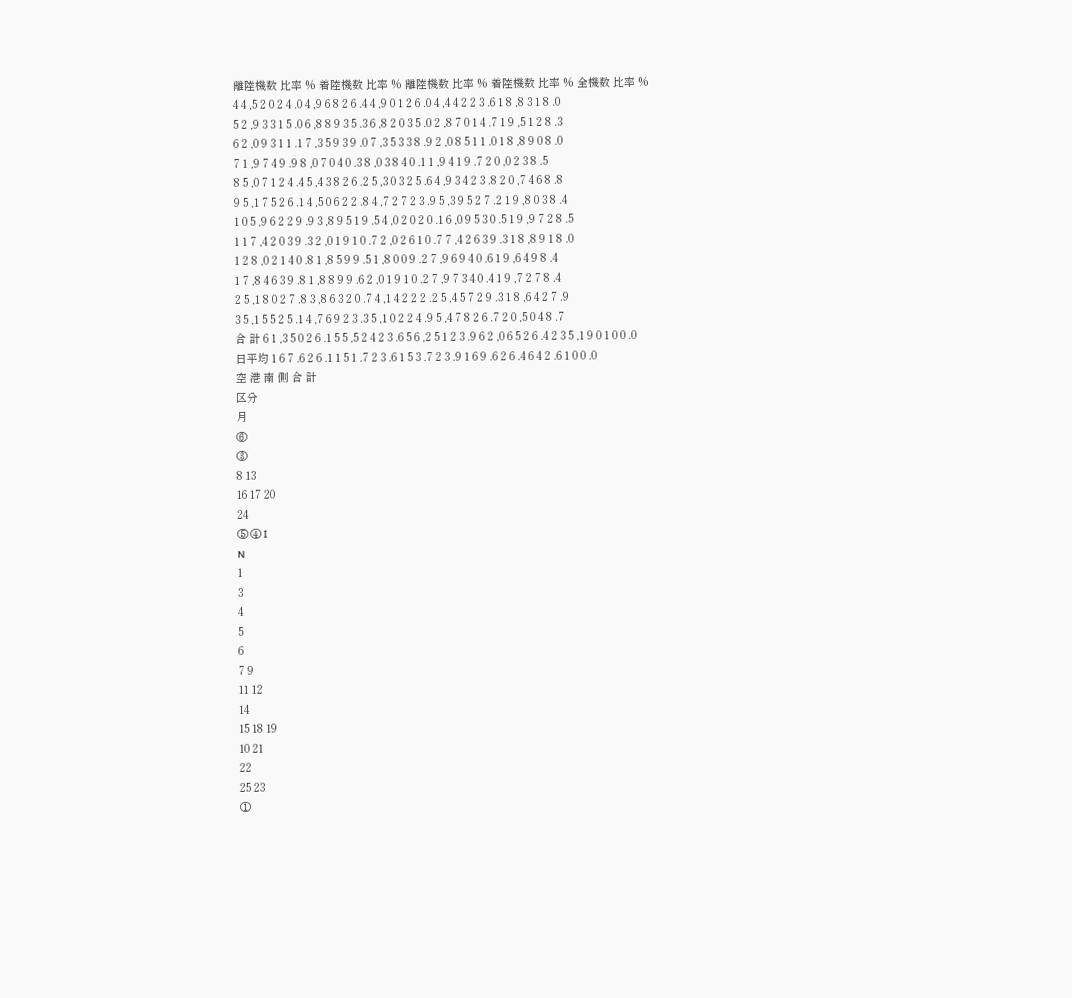離陸機数 比率 % 着陸機数 比率 % 離陸機数 比率 % 着陸機数 比率 % 全機数 比率 %
4 4 ,5 2 0 2 4 .0 4 ,9 6 8 2 6 .4 4 ,9 0 1 2 6 .0 4 ,4 4 2 2 3 .6 1 8 ,8 3 1 8 .0
5 2 ,9 3 3 1 5 .0 6 ,8 8 9 3 5 .3 6 ,8 2 0 3 5 .0 2 ,8 7 0 1 4 .7 1 9 ,5 1 2 8 .3
6 2 ,0 9 3 1 1 .1 7 ,3 5 9 3 9 .0 7 ,3 5 3 3 8 .9 2 ,0 8 5 1 1 .0 1 8 ,8 9 0 8 .0
7 1 ,9 7 4 9 .9 8 ,0 7 0 4 0 .3 8 ,0 3 8 4 0 .1 1 ,9 4 1 9 .7 2 0 ,0 2 3 8 .5
8 5 ,0 7 1 2 4 .4 5 ,4 3 8 2 6 .2 5 ,3 0 3 2 5 .6 4 ,9 3 4 2 3 .8 2 0 ,7 4 6 8 .8
9 5 ,1 7 5 2 6 .1 4 ,5 0 6 2 2 .8 4 ,7 2 7 2 3 .9 5 ,3 9 5 2 7 .2 1 9 ,8 0 3 8 .4
1 0 5 ,9 6 2 2 9 .9 3 ,8 9 5 1 9 .5 4 ,0 2 0 2 0 .1 6 ,0 9 5 3 0 .5 1 9 ,9 7 2 8 .5
1 1 7 ,4 2 0 3 9 .3 2 ,0 1 9 1 0 .7 2 ,0 2 6 1 0 .7 7 ,4 2 6 3 9 .3 1 8 ,8 9 1 8 .0
1 2 8 ,0 2 1 4 0 .8 1 ,8 5 9 9 .5 1 ,8 0 0 9 .2 7 ,9 6 9 4 0 .6 1 9 ,6 4 9 8 .4
1 7 ,8 4 6 3 9 .8 1 ,8 8 9 9 .6 2 ,0 1 9 1 0 .2 7 ,9 7 3 4 0 .4 1 9 ,7 2 7 8 .4
2 5 ,1 8 0 2 7 .8 3 ,8 6 3 2 0 .7 4 ,1 4 2 2 2 .2 5 ,4 5 7 2 9 .3 1 8 ,6 4 2 7 .9
3 5 ,1 5 5 2 5 .1 4 ,7 6 9 2 3 .3 5 ,1 0 2 2 4 .9 5 ,4 7 8 2 6 .7 2 0 ,5 0 4 8 .7
合 計 6 1 ,3 5 0 2 6 .1 5 5 ,5 2 4 2 3 .6 5 6 ,2 5 1 2 3 .9 6 2 ,0 6 5 2 6 .4 2 3 5 ,1 9 0 1 0 0 .0
日平均 1 6 7 .6 2 6 .1 1 5 1 .7 2 3 .6 1 5 3 .7 2 3 .9 1 6 9 .6 2 6 .4 6 4 2 .6 1 0 0 .0
空 港 南 側 合 計
区分
月
⑥
③
8 13
16 17 20
24
⑤ ④ I
N
1
3
4
5
6
7 9
11 12
14
15 18 19
10 21
22
25 23
①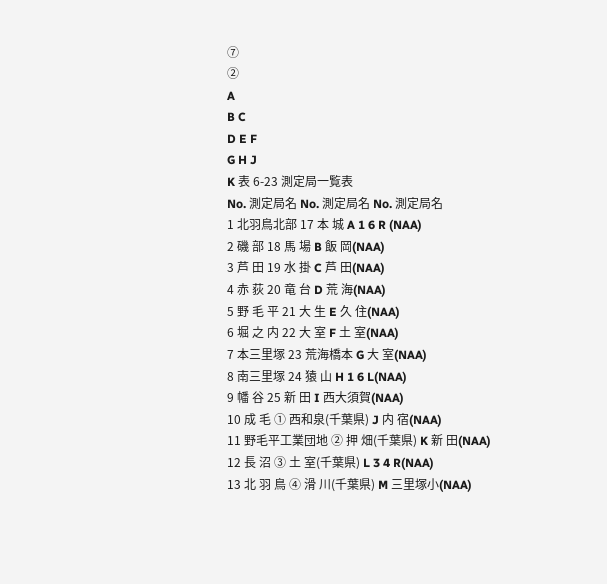⑦
②
A
B C
D E F
G H J
K 表 6-23 測定局一覧表
No. 測定局名 No. 測定局名 No. 測定局名
1 北羽鳥北部 17 本 城 A 1 6 R (NAA)
2 磯 部 18 馬 場 B 飯 岡(NAA)
3 芦 田 19 水 掛 C 芦 田(NAA)
4 赤 荻 20 竜 台 D 荒 海(NAA)
5 野 毛 平 21 大 生 E 久 住(NAA)
6 堀 之 内 22 大 室 F 土 室(NAA)
7 本三里塚 23 荒海橋本 G 大 室(NAA)
8 南三里塚 24 猿 山 H 1 6 L(NAA)
9 幡 谷 25 新 田 I 西大須賀(NAA)
10 成 毛 ① 西和泉(千葉県) J 内 宿(NAA)
11 野毛平工業団地 ② 押 畑(千葉県) K 新 田(NAA)
12 長 沼 ③ 土 室(千葉県) L 3 4 R(NAA)
13 北 羽 鳥 ④ 滑 川(千葉県) M 三里塚小(NAA)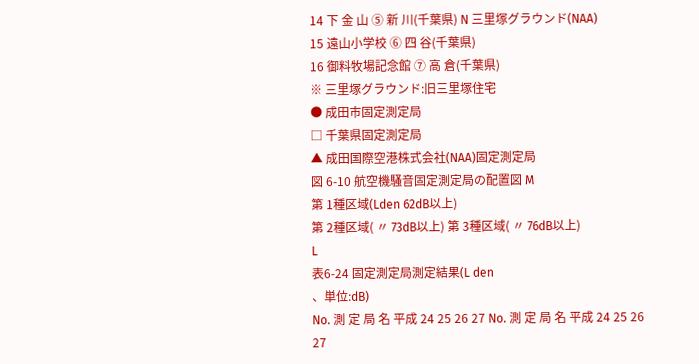14 下 金 山 ⑤ 新 川(千葉県) N 三里塚グラウンド(NAA)
15 遠山小学校 ⑥ 四 谷(千葉県)
16 御料牧場記念館 ⑦ 高 倉(千葉県)
※ 三里塚グラウンド:旧三里塚住宅
● 成田市固定測定局
□ 千葉県固定測定局
▲ 成田国際空港株式会社(NAA)固定測定局
図 6-10 航空機騒音固定測定局の配置図 M
第 1種区域(Lden 62dB以上)
第 2種区域( 〃 73dB以上) 第 3種区域( 〃 76dB以上)
L
表6-24 固定測定局測定結果(L den
、単位:dB)
No. 測 定 局 名 平成 24 25 26 27 No. 測 定 局 名 平成 24 25 26 27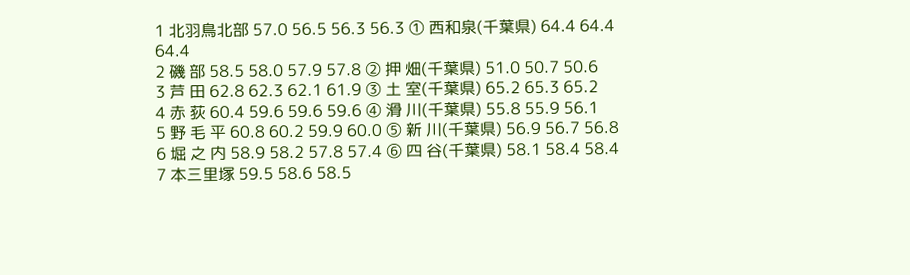1 北羽鳥北部 57.0 56.5 56.3 56.3 ① 西和泉(千葉県) 64.4 64.4 64.4
2 磯 部 58.5 58.0 57.9 57.8 ② 押 畑(千葉県) 51.0 50.7 50.6
3 芦 田 62.8 62.3 62.1 61.9 ③ 土 室(千葉県) 65.2 65.3 65.2
4 赤 荻 60.4 59.6 59.6 59.6 ④ 滑 川(千葉県) 55.8 55.9 56.1
5 野 毛 平 60.8 60.2 59.9 60.0 ⑤ 新 川(千葉県) 56.9 56.7 56.8
6 堀 之 内 58.9 58.2 57.8 57.4 ⑥ 四 谷(千葉県) 58.1 58.4 58.4
7 本三里塚 59.5 58.6 58.5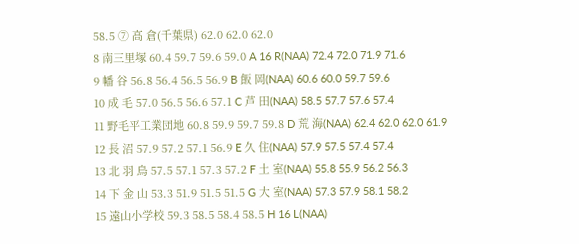58.5 ⑦ 高 倉(千葉県) 62.0 62.0 62.0
8 南三里塚 60.4 59.7 59.6 59.0 A 16 R(NAA) 72.4 72.0 71.9 71.6
9 幡 谷 56.8 56.4 56.5 56.9 B 飯 岡(NAA) 60.6 60.0 59.7 59.6
10 成 毛 57.0 56.5 56.6 57.1 C 芦 田(NAA) 58.5 57.7 57.6 57.4
11 野毛平工業団地 60.8 59.9 59.7 59.8 D 荒 海(NAA) 62.4 62.0 62.0 61.9
12 長 沼 57.9 57.2 57.1 56.9 E 久 住(NAA) 57.9 57.5 57.4 57.4
13 北 羽 鳥 57.5 57.1 57.3 57.2 F 土 室(NAA) 55.8 55.9 56.2 56.3
14 下 金 山 53.3 51.9 51.5 51.5 G 大 室(NAA) 57.3 57.9 58.1 58.2
15 遠山小学校 59.3 58.5 58.4 58.5 H 16 L(NAA)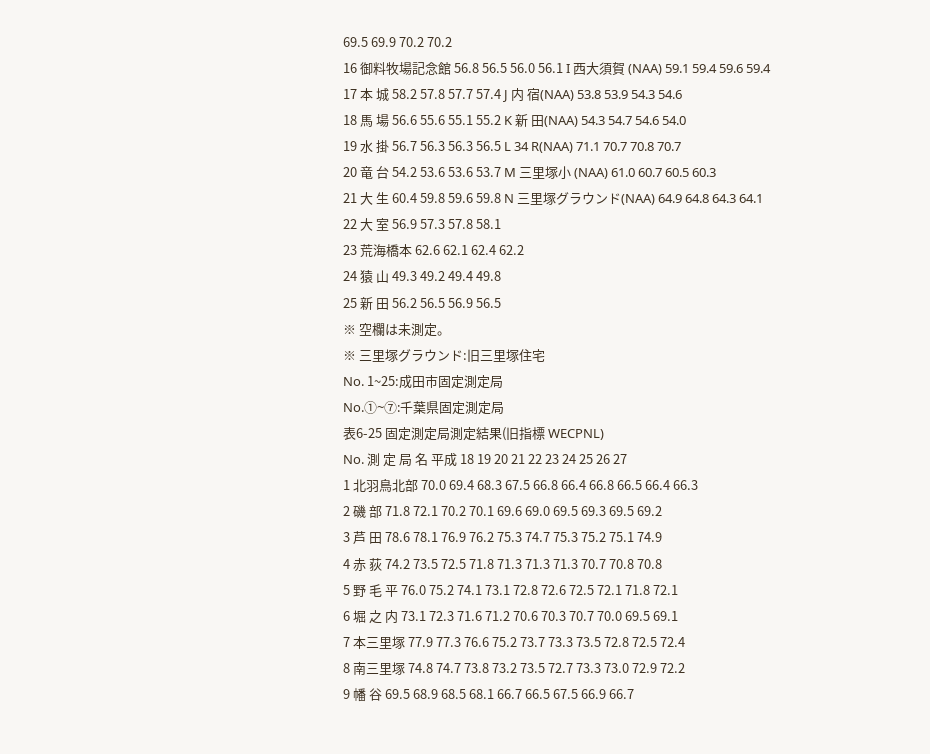69.5 69.9 70.2 70.2
16 御料牧場記念館 56.8 56.5 56.0 56.1 I 西大須賀 (NAA) 59.1 59.4 59.6 59.4
17 本 城 58.2 57.8 57.7 57.4 J 内 宿(NAA) 53.8 53.9 54.3 54.6
18 馬 場 56.6 55.6 55.1 55.2 K 新 田(NAA) 54.3 54.7 54.6 54.0
19 水 掛 56.7 56.3 56.3 56.5 L 34 R(NAA) 71.1 70.7 70.8 70.7
20 竜 台 54.2 53.6 53.6 53.7 M 三里塚小 (NAA) 61.0 60.7 60.5 60.3
21 大 生 60.4 59.8 59.6 59.8 N 三里塚グラウンド(NAA) 64.9 64.8 64.3 64.1
22 大 室 56.9 57.3 57.8 58.1
23 荒海橋本 62.6 62.1 62.4 62.2
24 猿 山 49.3 49.2 49.4 49.8
25 新 田 56.2 56.5 56.9 56.5
※ 空欄は未測定。
※ 三里塚グラウンド:旧三里塚住宅
No. 1~25:成田市固定測定局
No.①~⑦:千葉県固定測定局
表6-25 固定測定局測定結果(旧指標 WECPNL)
No. 測 定 局 名 平成 18 19 20 21 22 23 24 25 26 27
1 北羽鳥北部 70.0 69.4 68.3 67.5 66.8 66.4 66.8 66.5 66.4 66.3
2 磯 部 71.8 72.1 70.2 70.1 69.6 69.0 69.5 69.3 69.5 69.2
3 芦 田 78.6 78.1 76.9 76.2 75.3 74.7 75.3 75.2 75.1 74.9
4 赤 荻 74.2 73.5 72.5 71.8 71.3 71.3 71.3 70.7 70.8 70.8
5 野 毛 平 76.0 75.2 74.1 73.1 72.8 72.6 72.5 72.1 71.8 72.1
6 堀 之 内 73.1 72.3 71.6 71.2 70.6 70.3 70.7 70.0 69.5 69.1
7 本三里塚 77.9 77.3 76.6 75.2 73.7 73.3 73.5 72.8 72.5 72.4
8 南三里塚 74.8 74.7 73.8 73.2 73.5 72.7 73.3 73.0 72.9 72.2
9 幡 谷 69.5 68.9 68.5 68.1 66.7 66.5 67.5 66.9 66.7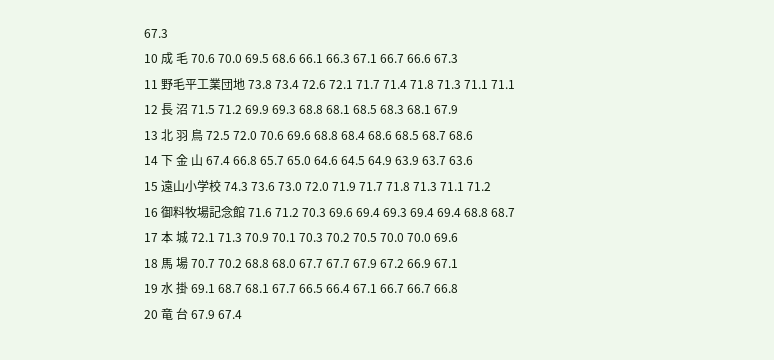67.3
10 成 毛 70.6 70.0 69.5 68.6 66.1 66.3 67.1 66.7 66.6 67.3
11 野毛平工業団地 73.8 73.4 72.6 72.1 71.7 71.4 71.8 71.3 71.1 71.1
12 長 沼 71.5 71.2 69.9 69.3 68.8 68.1 68.5 68.3 68.1 67.9
13 北 羽 鳥 72.5 72.0 70.6 69.6 68.8 68.4 68.6 68.5 68.7 68.6
14 下 金 山 67.4 66.8 65.7 65.0 64.6 64.5 64.9 63.9 63.7 63.6
15 遠山小学校 74.3 73.6 73.0 72.0 71.9 71.7 71.8 71.3 71.1 71.2
16 御料牧場記念館 71.6 71.2 70.3 69.6 69.4 69.3 69.4 69.4 68.8 68.7
17 本 城 72.1 71.3 70.9 70.1 70.3 70.2 70.5 70.0 70.0 69.6
18 馬 場 70.7 70.2 68.8 68.0 67.7 67.7 67.9 67.2 66.9 67.1
19 水 掛 69.1 68.7 68.1 67.7 66.5 66.4 67.1 66.7 66.7 66.8
20 竜 台 67.9 67.4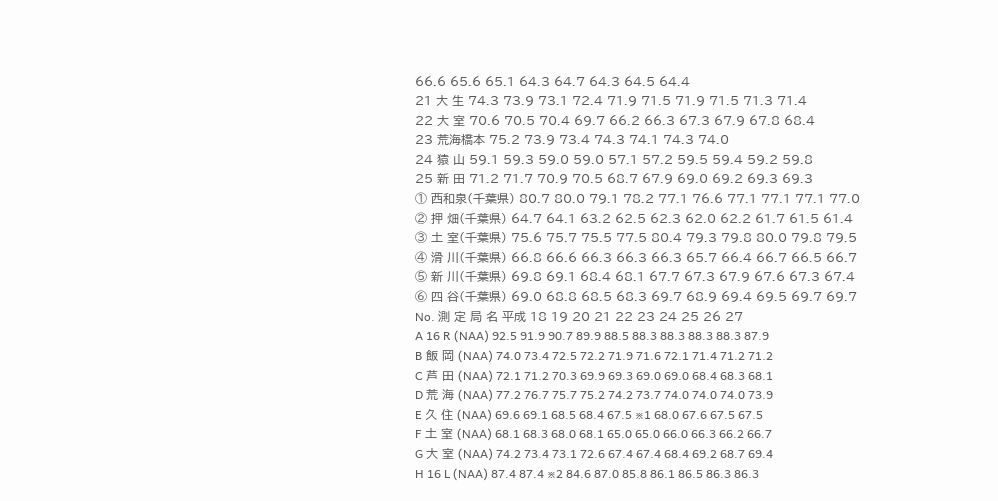66.6 65.6 65.1 64.3 64.7 64.3 64.5 64.4
21 大 生 74.3 73.9 73.1 72.4 71.9 71.5 71.9 71.5 71.3 71.4
22 大 室 70.6 70.5 70.4 69.7 66.2 66.3 67.3 67.9 67.8 68.4
23 荒海橋本 75.2 73.9 73.4 74.3 74.1 74.3 74.0
24 猿 山 59.1 59.3 59.0 59.0 57.1 57.2 59.5 59.4 59.2 59.8
25 新 田 71.2 71.7 70.9 70.5 68.7 67.9 69.0 69.2 69.3 69.3
① 西和泉(千葉県) 80.7 80.0 79.1 78.2 77.1 76.6 77.1 77.1 77.1 77.0
② 押 畑(千葉県) 64.7 64.1 63.2 62.5 62.3 62.0 62.2 61.7 61.5 61.4
③ 土 室(千葉県) 75.6 75.7 75.5 77.5 80.4 79.3 79.8 80.0 79.8 79.5
④ 滑 川(千葉県) 66.8 66.6 66.3 66.3 66.3 65.7 66.4 66.7 66.5 66.7
⑤ 新 川(千葉県) 69.8 69.1 68.4 68.1 67.7 67.3 67.9 67.6 67.3 67.4
⑥ 四 谷(千葉県) 69.0 68.8 68.5 68.3 69.7 68.9 69.4 69.5 69.7 69.7
No. 測 定 局 名 平成 18 19 20 21 22 23 24 25 26 27
A 16 R (NAA) 92.5 91.9 90.7 89.9 88.5 88.3 88.3 88.3 88.3 87.9
B 飯 岡 (NAA) 74.0 73.4 72.5 72.2 71.9 71.6 72.1 71.4 71.2 71.2
C 芦 田 (NAA) 72.1 71.2 70.3 69.9 69.3 69.0 69.0 68.4 68.3 68.1
D 荒 海 (NAA) 77.2 76.7 75.7 75.2 74.2 73.7 74.0 74.0 74.0 73.9
E 久 住 (NAA) 69.6 69.1 68.5 68.4 67.5 ※1 68.0 67.6 67.5 67.5
F 土 室 (NAA) 68.1 68.3 68.0 68.1 65.0 65.0 66.0 66.3 66.2 66.7
G 大 室 (NAA) 74.2 73.4 73.1 72.6 67.4 67.4 68.4 69.2 68.7 69.4
H 16 L (NAA) 87.4 87.4 ※2 84.6 87.0 85.8 86.1 86.5 86.3 86.3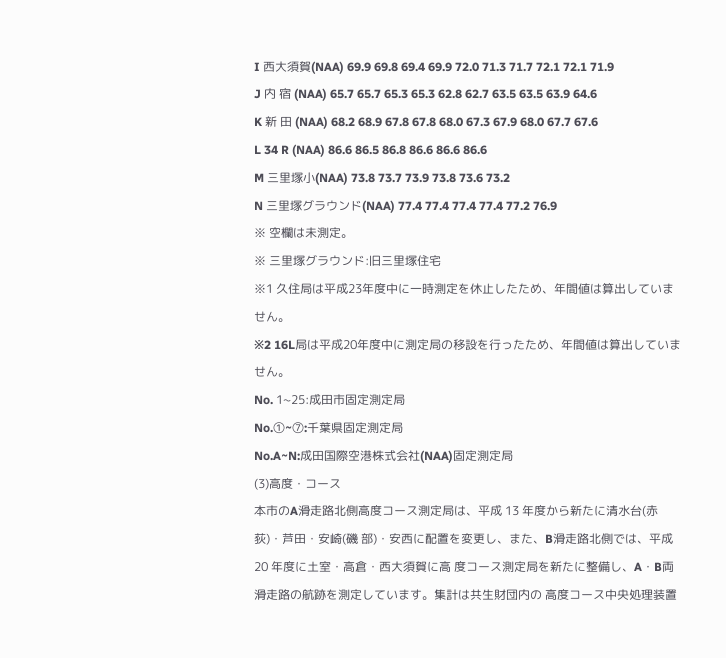I 西大須賀(NAA) 69.9 69.8 69.4 69.9 72.0 71.3 71.7 72.1 72.1 71.9
J 内 宿 (NAA) 65.7 65.7 65.3 65.3 62.8 62.7 63.5 63.5 63.9 64.6
K 新 田 (NAA) 68.2 68.9 67.8 67.8 68.0 67.3 67.9 68.0 67.7 67.6
L 34 R (NAA) 86.6 86.5 86.8 86.6 86.6 86.6
M 三里塚小(NAA) 73.8 73.7 73.9 73.8 73.6 73.2
N 三里塚グラウンド(NAA) 77.4 77.4 77.4 77.4 77.2 76.9
※ 空欄は未測定。
※ 三里塚グラウンド:旧三里塚住宅
※1 久住局は平成23年度中に一時測定を休止したため、年間値は算出していません。
※2 16L局は平成20年度中に測定局の移設を行ったため、年間値は算出していません。
No. 1~25:成田市固定測定局
No.①~⑦:千葉県固定測定局
No.A~N:成田国際空港株式会社(NAA)固定測定局
(3)高度・コース
本市のA滑走路北側高度コース測定局は、平成 13 年度から新たに清水台(赤荻)・芦田・安崎(磯 部)・安西に配置を変更し、また、B滑走路北側では、平成 20 年度に土室・高倉・西大須賀に高 度コース測定局を新たに整備し、A・B両滑走路の航跡を測定しています。集計は共生財団内の 高度コース中央処理装置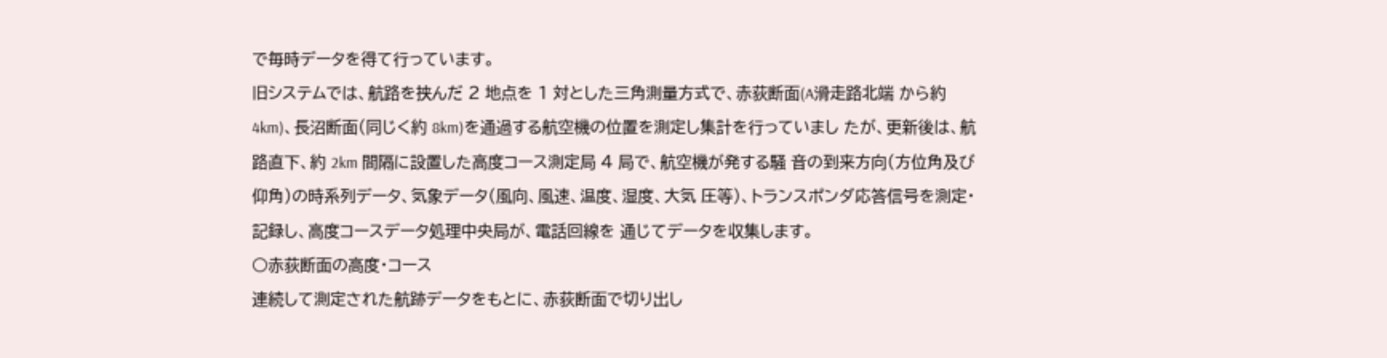で毎時データを得て行っています。
旧システムでは、航路を挟んだ 2 地点を 1 対とした三角測量方式で、赤荻断面(A滑走路北端 から約 4km)、長沼断面(同じく約 8km)を通過する航空機の位置を測定し集計を行っていまし たが、更新後は、航路直下、約 2km 間隔に設置した高度コース測定局 4 局で、航空機が発する騒 音の到来方向(方位角及び仰角)の時系列データ、気象データ(風向、風速、温度、湿度、大気 圧等)、トランスポンダ応答信号を測定・記録し、高度コースデータ処理中央局が、電話回線を 通じてデータを収集します。
○赤荻断面の高度・コース
連続して測定された航跡データをもとに、赤荻断面で切り出し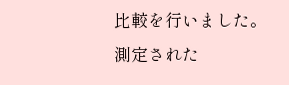比較を行いました。
測定された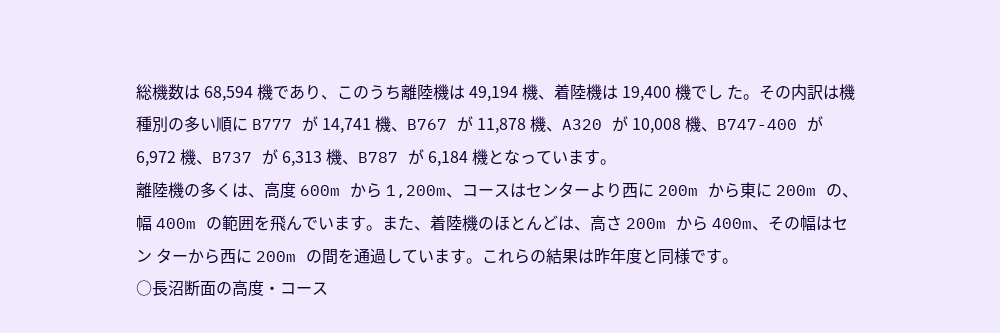総機数は 68,594 機であり、このうち離陸機は 49,194 機、着陸機は 19,400 機でし た。その内訳は機種別の多い順に B777 が 14,741 機、B767 が 11,878 機、A320 が 10,008 機、B747-400 が 6,972 機、B737 が 6,313 機、B787 が 6,184 機となっています。
離陸機の多くは、高度 600m から 1,200m、コースはセンターより西に 200m から東に 200m の、 幅 400m の範囲を飛んでいます。また、着陸機のほとんどは、高さ 200m から 400m、その幅はセン ターから西に 200m の間を通過しています。これらの結果は昨年度と同様です。
○長沼断面の高度・コース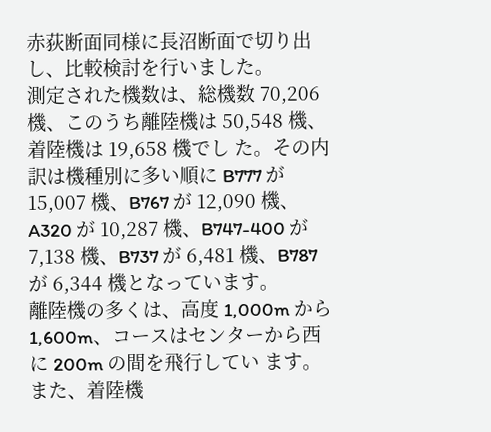赤荻断面同様に長沼断面で切り出し、比較検討を行いました。
測定された機数は、総機数 70,206 機、このうち離陸機は 50,548 機、着陸機は 19,658 機でし た。その内訳は機種別に多い順に B777 が 15,007 機、B767 が 12,090 機、A320 が 10,287 機、B747-400 が 7,138 機、B737 が 6,481 機、B787 が 6,344 機となっています。
離陸機の多くは、高度 1,000m から 1,600m、コースはセンターから西に 200m の間を飛行してい ます。また、着陸機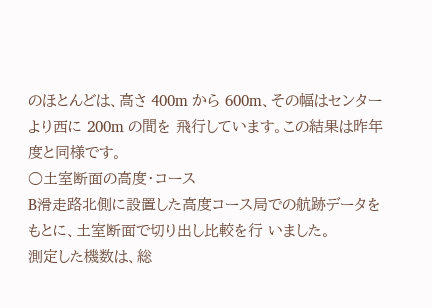のほとんどは、高さ 400m から 600m、その幅はセンターより西に 200m の間を 飛行しています。この結果は昨年度と同様です。
○土室断面の高度・コース
B滑走路北側に設置した高度コース局での航跡データをもとに、土室断面で切り出し比較を行 いました。
測定した機数は、総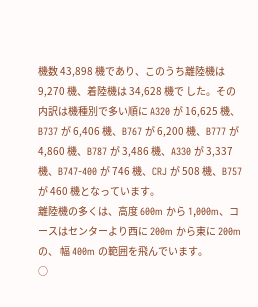機数 43,898 機であり、このうち離陸機は 9,270 機、着陸機は 34,628 機で した。その内訳は機種別で多い順に A320 が 16,625 機、B737 が 6,406 機、B767 が 6,200 機、B777 が 4,860 機、B787 が 3,486 機、A330 が 3,337 機、B747-400 が 746 機、CRJ が 508 機、B757 が 460 機となっています。
離陸機の多くは、高度 600m から 1,000m、コースはセンターより西に 200m から東に 200m の、 幅 400m の範囲を飛んでいます。
○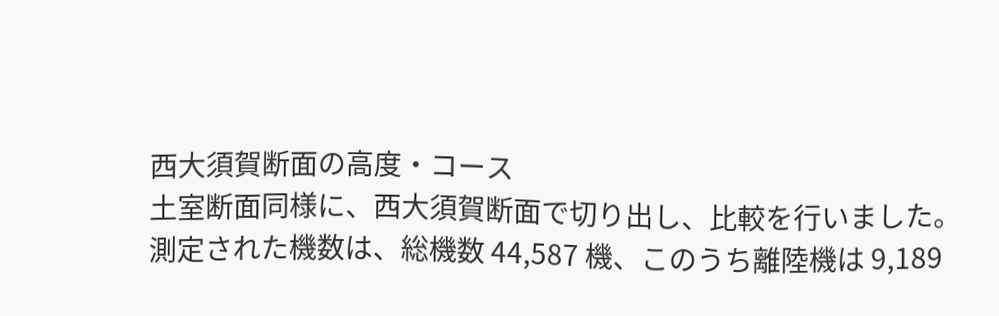西大須賀断面の高度・コース
土室断面同様に、西大須賀断面で切り出し、比較を行いました。
測定された機数は、総機数 44,587 機、このうち離陸機は 9,189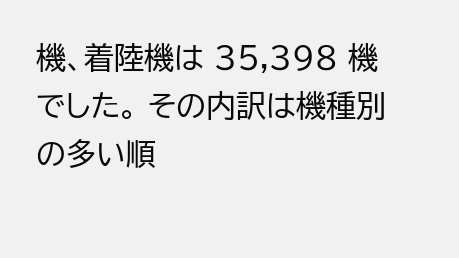機、着陸機は 35,398 機でした。 その内訳は機種別の多い順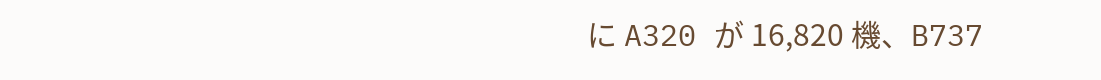に A320 が 16,820 機、B737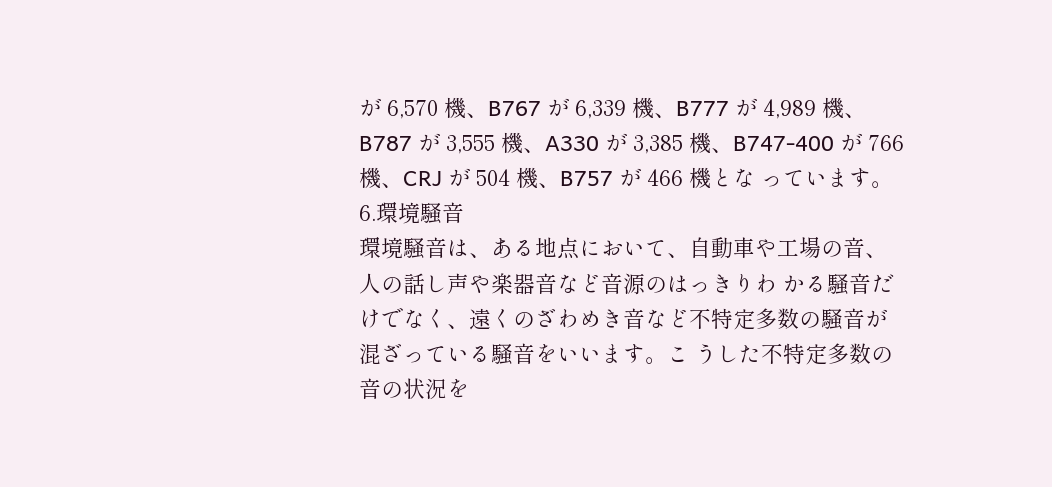が 6,570 機、B767 が 6,339 機、B777 が 4,989 機、B787 が 3,555 機、A330 が 3,385 機、B747-400 が 766 機、CRJ が 504 機、B757 が 466 機とな っています。
6.環境騒音
環境騒音は、ある地点において、自動車や工場の音、人の話し声や楽器音など音源のはっきりわ かる騒音だけでなく、遠くのざわめき音など不特定多数の騒音が混ざっている騒音をいいます。こ うした不特定多数の音の状況を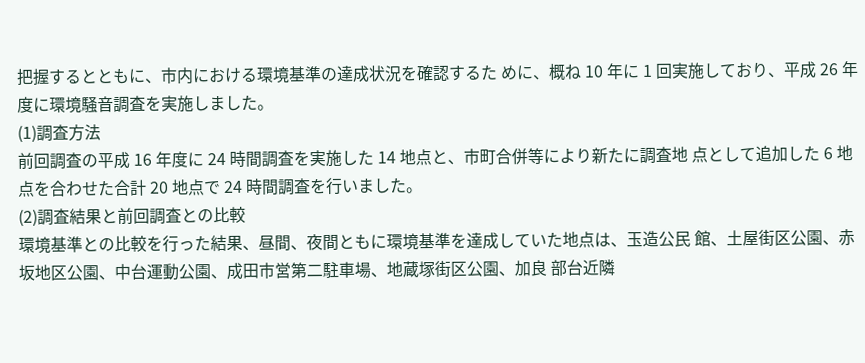把握するとともに、市内における環境基準の達成状況を確認するた めに、概ね 10 年に 1 回実施しており、平成 26 年度に環境騒音調査を実施しました。
(1)調査方法
前回調査の平成 16 年度に 24 時間調査を実施した 14 地点と、市町合併等により新たに調査地 点として追加した 6 地点を合わせた合計 20 地点で 24 時間調査を行いました。
(2)調査結果と前回調査との比較
環境基準との比較を行った結果、昼間、夜間ともに環境基準を達成していた地点は、玉造公民 館、土屋街区公園、赤坂地区公園、中台運動公園、成田市営第二駐車場、地蔵塚街区公園、加良 部台近隣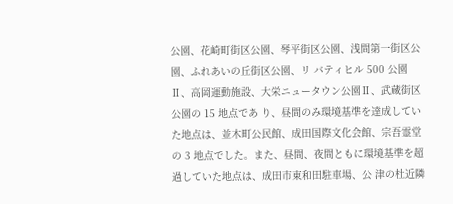公園、花崎町街区公園、琴平街区公園、浅間第一街区公園、ふれあいの丘街区公園、リ バティヒル 500 公園Ⅱ、高岡運動施設、大栄ニュータウン公園Ⅱ、武蔵街区公園の 15 地点であ り、昼間のみ環境基準を達成していた地点は、並木町公民館、成田国際文化会館、宗吾霊堂の 3 地点でした。また、昼間、夜間ともに環境基準を超過していた地点は、成田市東和田駐車場、公 津の杜近隣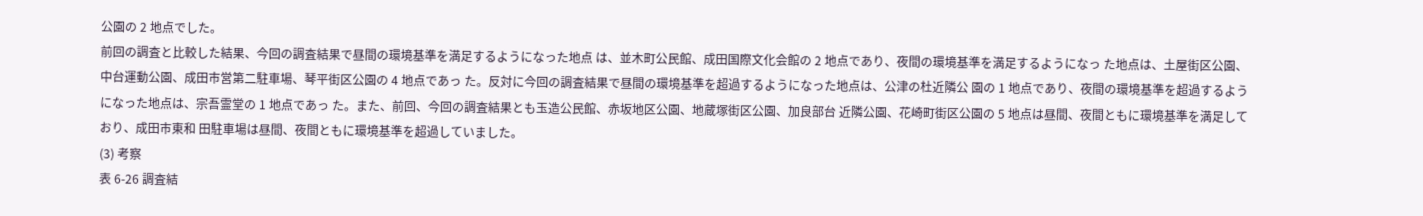公園の 2 地点でした。
前回の調査と比較した結果、今回の調査結果で昼間の環境基準を満足するようになった地点 は、並木町公民館、成田国際文化会館の 2 地点であり、夜間の環境基準を満足するようになっ た地点は、土屋街区公園、中台運動公園、成田市営第二駐車場、琴平街区公園の 4 地点であっ た。反対に今回の調査結果で昼間の環境基準を超過するようになった地点は、公津の杜近隣公 園の 1 地点であり、夜間の環境基準を超過するようになった地点は、宗吾霊堂の 1 地点であっ た。また、前回、今回の調査結果とも玉造公民館、赤坂地区公園、地蔵塚街区公園、加良部台 近隣公園、花崎町街区公園の 5 地点は昼間、夜間ともに環境基準を満足しており、成田市東和 田駐車場は昼間、夜間ともに環境基準を超過していました。
(3) 考察
表 6-26 調査結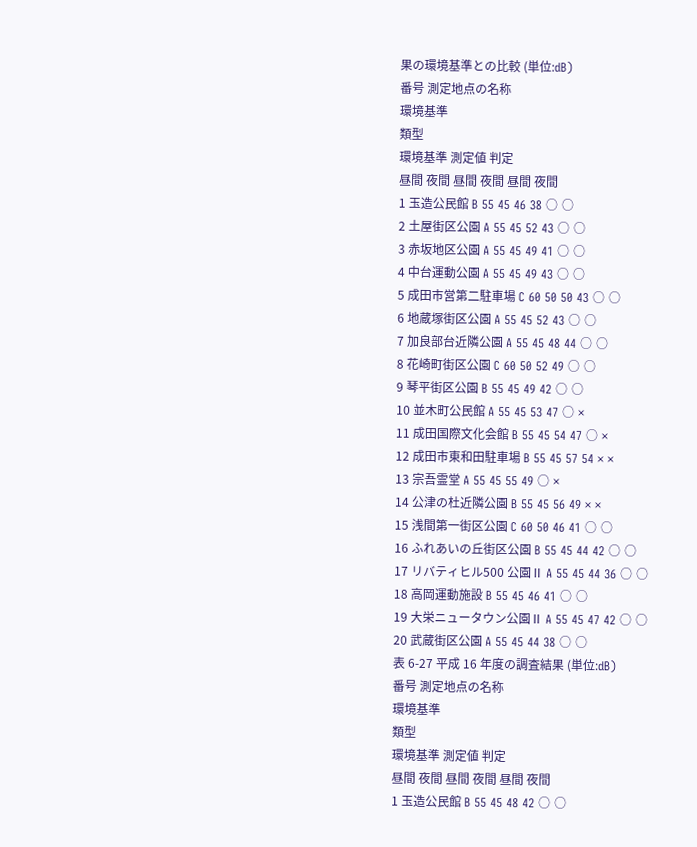果の環境基準との比較 (単位:dB)
番号 測定地点の名称
環境基準
類型
環境基準 測定値 判定
昼間 夜間 昼間 夜間 昼間 夜間
1 玉造公民館 B 55 45 46 38 ○ ○
2 土屋街区公園 A 55 45 52 43 ○ ○
3 赤坂地区公園 A 55 45 49 41 ○ ○
4 中台運動公園 A 55 45 49 43 ○ ○
5 成田市営第二駐車場 C 60 50 50 43 ○ ○
6 地蔵塚街区公園 A 55 45 52 43 ○ ○
7 加良部台近隣公園 A 55 45 48 44 ○ ○
8 花崎町街区公園 C 60 50 52 49 ○ ○
9 琴平街区公園 B 55 45 49 42 ○ ○
10 並木町公民館 A 55 45 53 47 ○ ×
11 成田国際文化会館 B 55 45 54 47 ○ ×
12 成田市東和田駐車場 B 55 45 57 54 × ×
13 宗吾霊堂 A 55 45 55 49 ○ ×
14 公津の杜近隣公園 B 55 45 56 49 × ×
15 浅間第一街区公園 C 60 50 46 41 ○ ○
16 ふれあいの丘街区公園 B 55 45 44 42 ○ ○
17 リバティヒル500 公園Ⅱ A 55 45 44 36 ○ ○
18 高岡運動施設 B 55 45 46 41 ○ ○
19 大栄ニュータウン公園Ⅱ A 55 45 47 42 ○ ○
20 武蔵街区公園 A 55 45 44 38 ○ ○
表 6-27 平成 16 年度の調査結果 (単位:dB)
番号 測定地点の名称
環境基準
類型
環境基準 測定値 判定
昼間 夜間 昼間 夜間 昼間 夜間
1 玉造公民館 B 55 45 48 42 ○ ○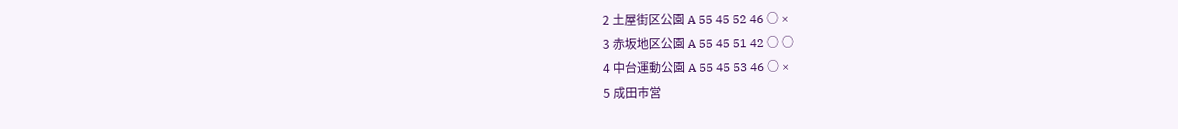2 土屋街区公園 A 55 45 52 46 ○ ×
3 赤坂地区公園 A 55 45 51 42 ○ ○
4 中台運動公園 A 55 45 53 46 ○ ×
5 成田市営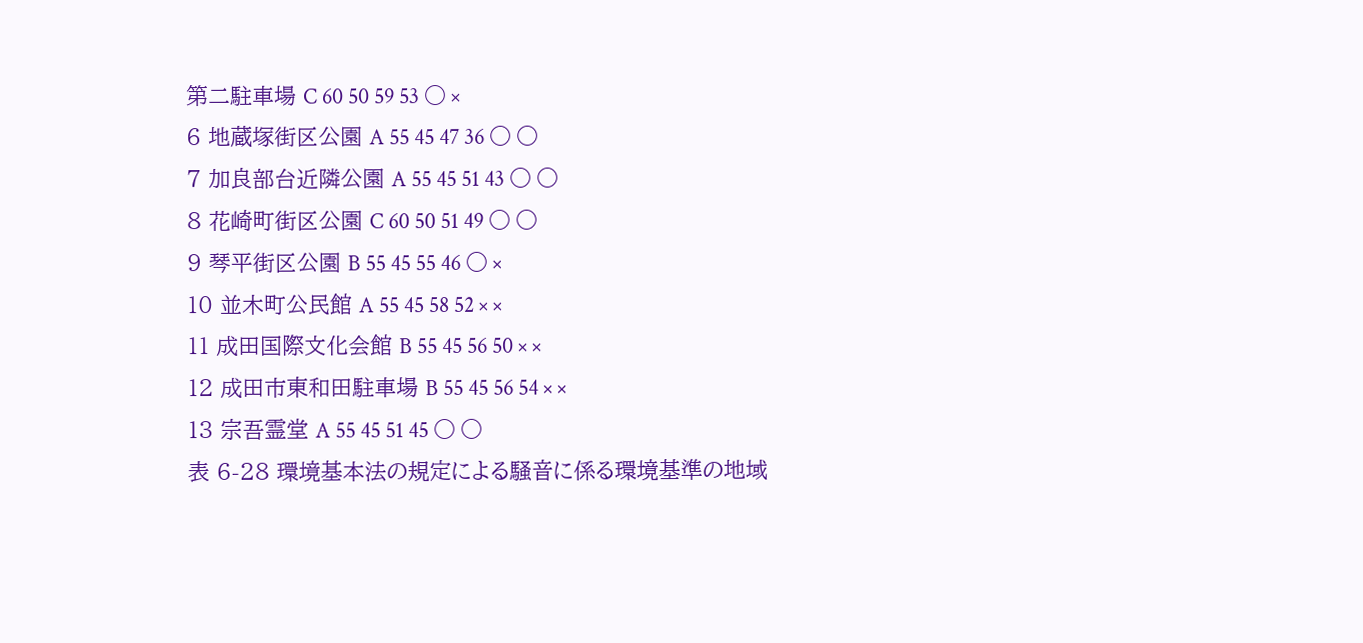第二駐車場 C 60 50 59 53 ○ ×
6 地蔵塚街区公園 A 55 45 47 36 ○ ○
7 加良部台近隣公園 A 55 45 51 43 ○ ○
8 花崎町街区公園 C 60 50 51 49 ○ ○
9 琴平街区公園 B 55 45 55 46 ○ ×
10 並木町公民館 A 55 45 58 52 × ×
11 成田国際文化会館 B 55 45 56 50 × ×
12 成田市東和田駐車場 B 55 45 56 54 × ×
13 宗吾霊堂 A 55 45 51 45 ○ ○
表 6-28 環境基本法の規定による騒音に係る環境基準の地域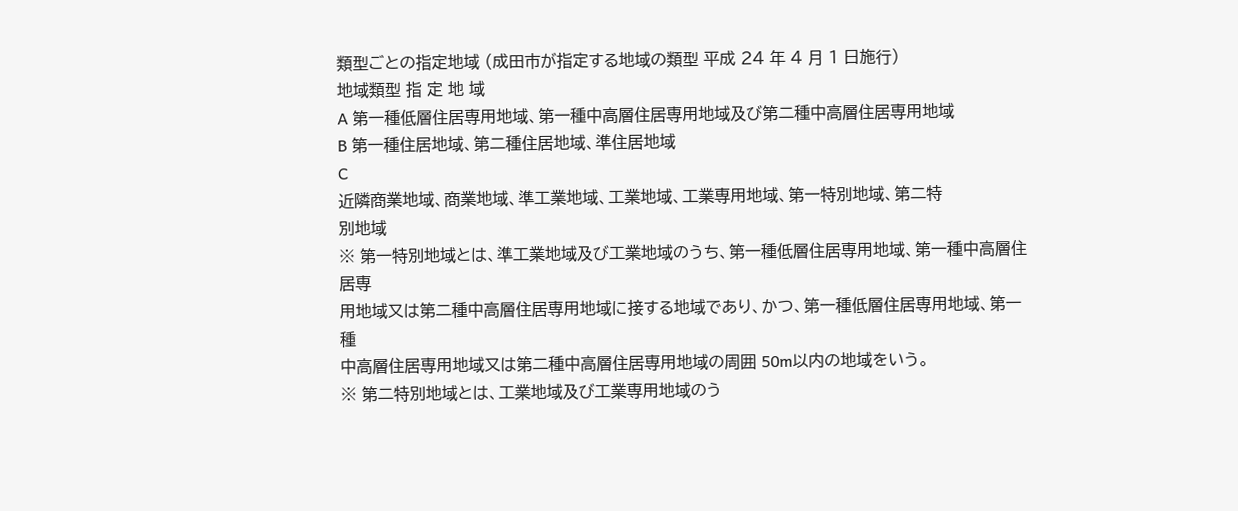類型ごとの指定地域 (成田市が指定する地域の類型 平成 24 年 4 月 1 日施行)
地域類型 指 定 地 域
A 第一種低層住居専用地域、第一種中高層住居専用地域及び第二種中高層住居専用地域
B 第一種住居地域、第二種住居地域、準住居地域
C
近隣商業地域、商業地域、準工業地域、工業地域、工業専用地域、第一特別地域、第二特
別地域
※ 第一特別地域とは、準工業地域及び工業地域のうち、第一種低層住居専用地域、第一種中高層住居専
用地域又は第二種中高層住居専用地域に接する地域であり、かつ、第一種低層住居専用地域、第一種
中高層住居専用地域又は第二種中高層住居専用地域の周囲 50m以内の地域をいう。
※ 第二特別地域とは、工業地域及び工業専用地域のう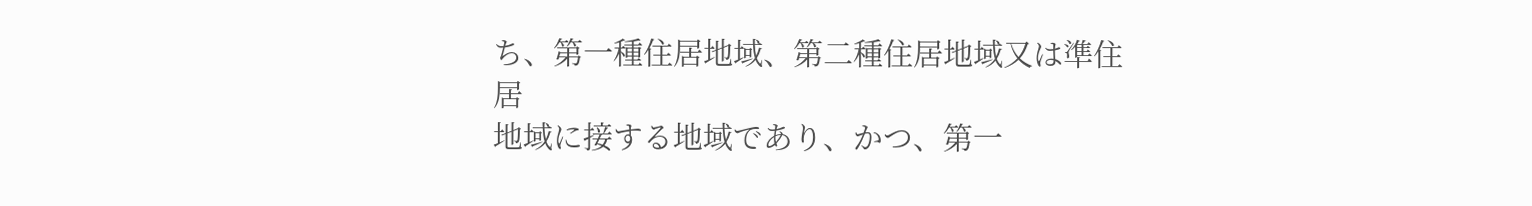ち、第一種住居地域、第二種住居地域又は準住居
地域に接する地域であり、かつ、第一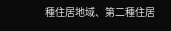種住居地域、第二種住居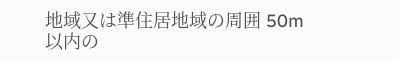地域又は準住居地域の周囲 50m以内の